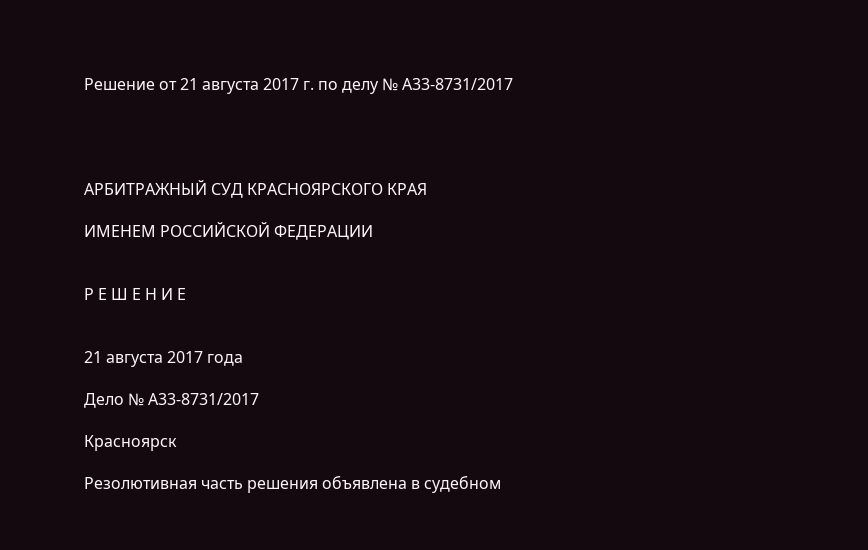Решение от 21 августа 2017 г. по делу № А33-8731/2017




АРБИТРАЖНЫЙ СУД КРАСНОЯРСКОГО КРАЯ

ИМЕНЕМ РОССИЙСКОЙ ФЕДЕРАЦИИ


Р Е Ш Е Н И Е


21 августа 2017 года

Дело № А33-8731/2017

Красноярск

Резолютивная часть решения объявлена в судебном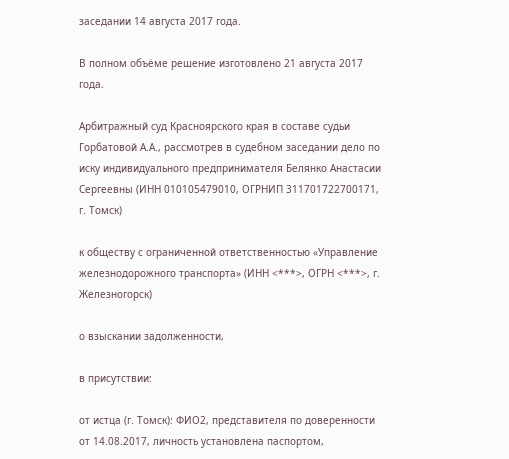заседании 14 августа 2017 года.

В полном объёме решение изготовлено 21 августа 2017 года.

Арбитражный суд Красноярского края в составе судьи Горбатовой А.А., рассмотрев в судебном заседании дело по иску индивидуального предпринимателя Белянко Анастасии Сергеевны (ИНН 010105479010, ОГРНИП 311701722700171, г. Томск)

к обществу с ограниченной ответственностью «Управление железнодорожного транспорта» (ИНН <***>, ОГРН <***>, г. Железногорск)

о взыскании задолженности,

в присутствии:

от истца (г. Томск): ФИО2, представителя по доверенности от 14.08.2017, личность установлена паспортом,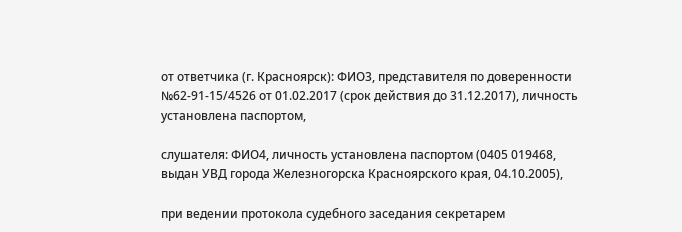от ответчика (г. Красноярск): ФИО3, представителя по доверенности №62-91-15/4526 от 01.02.2017 (срок действия до 31.12.2017), личность установлена паспортом,

слушателя: ФИО4, личность установлена паспортом (0405 019468, выдан УВД города Железногорска Красноярского края, 04.10.2005),

при ведении протокола судебного заседания секретарем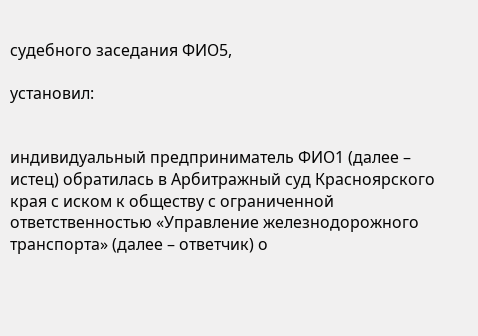судебного заседания ФИО5,

установил:


индивидуальный предприниматель ФИО1 (далее – истец) обратилась в Арбитражный суд Красноярского края с иском к обществу с ограниченной ответственностью «Управление железнодорожного транспорта» (далее – ответчик) о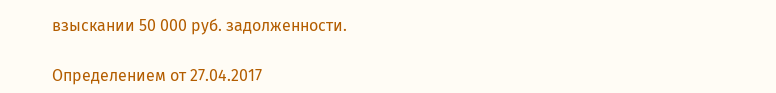взыскании 50 000 руб. задолженности.

Определением от 27.04.2017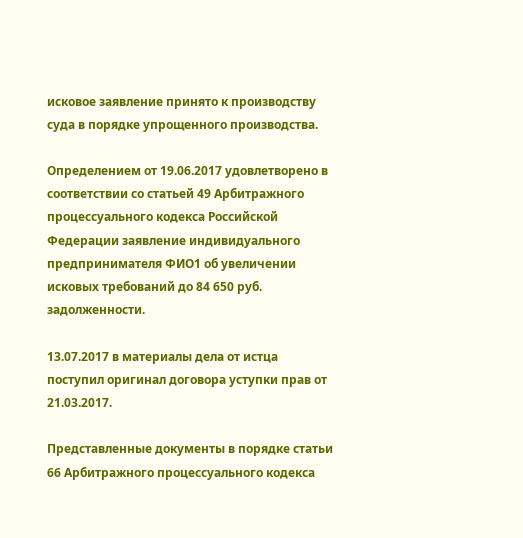исковое заявление принято к производству суда в порядке упрощенного производства.

Определением от 19.06.2017 удовлетворено в соответствии со статьей 49 Арбитражного процессуального кодекса Российской Федерации заявление индивидуального предпринимателя ФИО1 об увеличении исковых требований до 84 650 руб. задолженности.

13.07.2017 в материалы дела от истца поступил оригинал договора уступки прав от 21.03.2017.

Представленные документы в порядке статьи 66 Арбитражного процессуального кодекса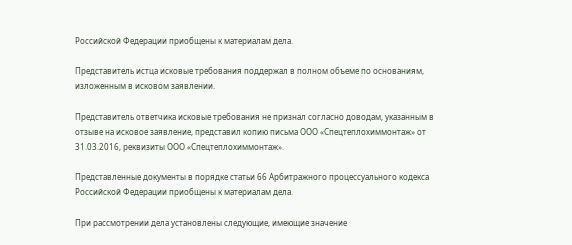Российской Федерации приобщены к материалам дела.

Представитель истца исковые требования поддержал в полном объеме по основаниям, изложенным в исковом заявлении.

Представитель ответчика исковые требования не признал согласно доводам, указанным в отзыве на исковое заявление, представил копию письма ООО «Спецтеплохиммонтаж» от 31.03.2016, реквизиты ООО «Спецтеплохиммонтаж».

Представленные документы в порядке статьи 66 Арбитражного процессуального кодекса Российской Федерации приобщены к материалам дела.

При рассмотрении дела установлены следующие, имеющие значение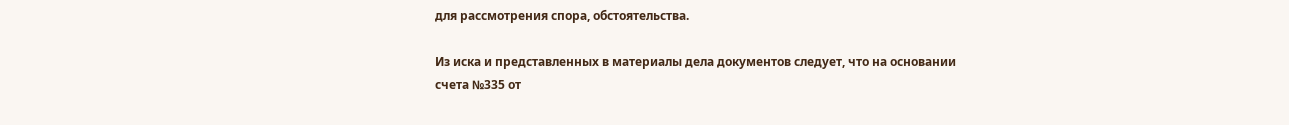для рассмотрения спора, обстоятельства.

Из иска и представленных в материалы дела документов следует, что на основании счета №335 от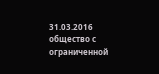31.03.2016 общество с ограниченной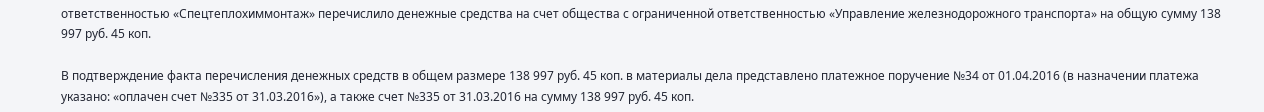ответственностью «Спецтеплохиммонтаж» перечислило денежные средства на счет общества с ограниченной ответственностью «Управление железнодорожного транспорта» на общую сумму 138 997 руб. 45 коп.

В подтверждение факта перечисления денежных средств в общем размере 138 997 руб. 45 коп. в материалы дела представлено платежное поручение №34 от 01.04.2016 (в назначении платежа указано: «оплачен счет №335 от 31.03.2016»), а также счет №335 от 31.03.2016 на сумму 138 997 руб. 45 коп.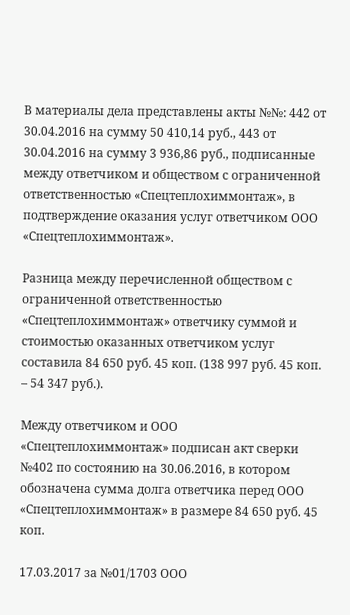В материалы дела представлены акты №№: 442 от 30.04.2016 на сумму 50 410,14 руб., 443 от 30.04.2016 на сумму 3 936,86 руб., подписанные между ответчиком и обществом с ограниченной ответственностью «Спецтеплохиммонтаж», в подтверждение оказания услуг ответчиком ООО «Спецтеплохиммонтаж».

Разница между перечисленной обществом с ограниченной ответственностью «Спецтеплохиммонтаж» ответчику суммой и стоимостью оказанных ответчиком услуг составила 84 650 руб. 45 коп. (138 997 руб. 45 коп. – 54 347 руб.).

Между ответчиком и ООО «Спецтеплохиммонтаж» подписан акт сверки №402 по состоянию на 30.06.2016, в котором обозначена сумма долга ответчика перед ООО «Спецтеплохиммонтаж» в размере 84 650 руб. 45 коп.

17.03.2017 за №01/1703 ООО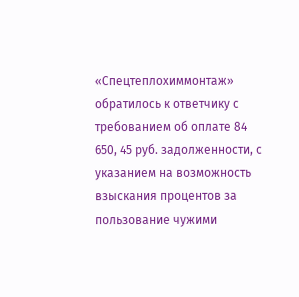«Спецтеплохиммонтаж» обратилось к ответчику с требованием об оплате 84 650, 45 руб. задолженности, с указанием на возможность взыскания процентов за пользование чужими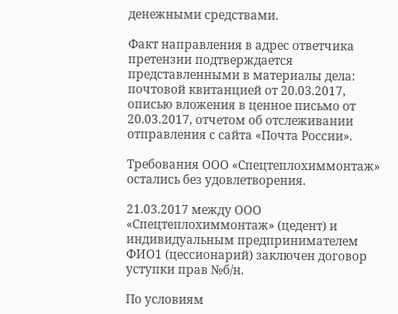денежными средствами.

Факт направления в адрес ответчика претензии подтверждается представленными в материалы дела: почтовой квитанцией от 20.03.2017, описью вложения в ценное письмо от 20.03.2017, отчетом об отслеживании отправления с сайта «Почта России».

Требования ООО «Спецтеплохиммонтаж» остались без удовлетворения.

21.03.2017 между ООО «Спецтеплохиммонтаж» (цедент) и индивидуальным предпринимателем ФИО1 (цессионарий) заключен договор уступки прав №б/н.

По условиям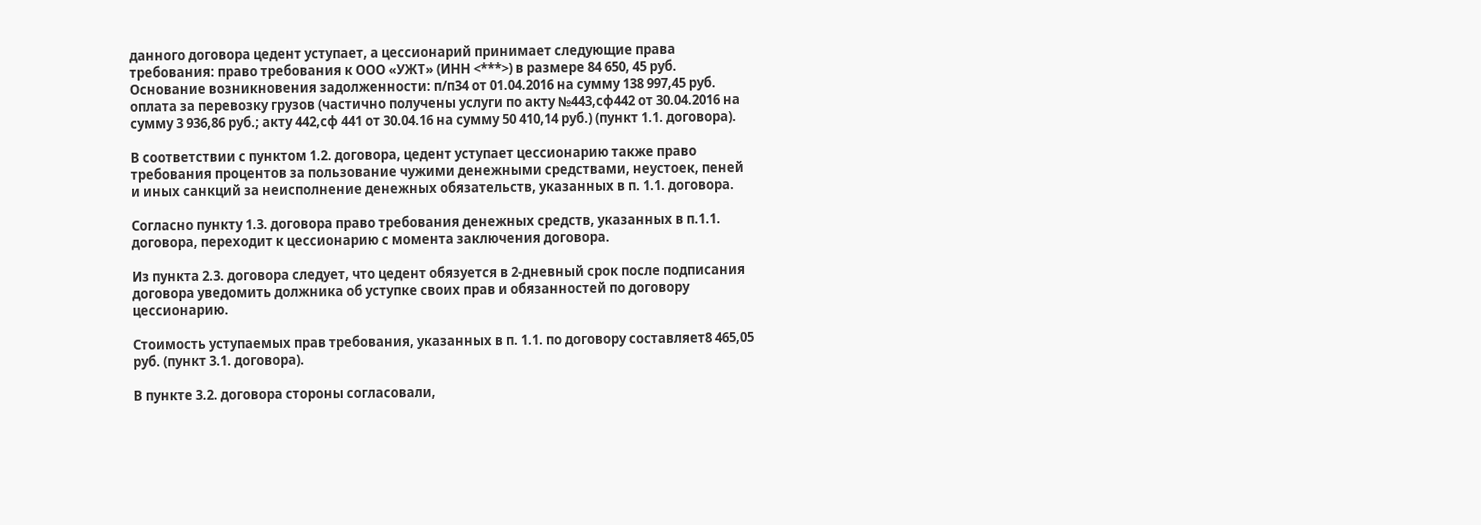данного договора цедент уступает, а цессионарий принимает следующие права требования: право требования к ООО «УЖТ» (ИНН <***>) в размере 84 650, 45 руб. Основание возникновения задолженности: п/п34 от 01.04.2016 на сумму 138 997,45 руб. оплата за перевозку грузов (частично получены услуги по акту №443,сф442 от 30.04.2016 на сумму 3 936,86 руб.; акту 442,сф 441 от 30.04.16 на сумму 50 410,14 руб.) (пункт 1.1. договора).

В соответствии с пунктом 1.2. договора, цедент уступает цессионарию также право требования процентов за пользование чужими денежными средствами, неустоек, пеней и иных санкций за неисполнение денежных обязательств, указанных в п. 1.1. договора.

Согласно пункту 1.3. договора право требования денежных средств, указанных в п.1.1. договора, переходит к цессионарию с момента заключения договора.

Из пункта 2.3. договора следует, что цедент обязуется в 2-дневный срок после подписания договора уведомить должника об уступке своих прав и обязанностей по договору цессионарию.

Стоимость уступаемых прав требования, указанных в п. 1.1. по договору составляет8 465,05 руб. (пункт 3.1. договора).

В пункте 3.2. договора стороны согласовали,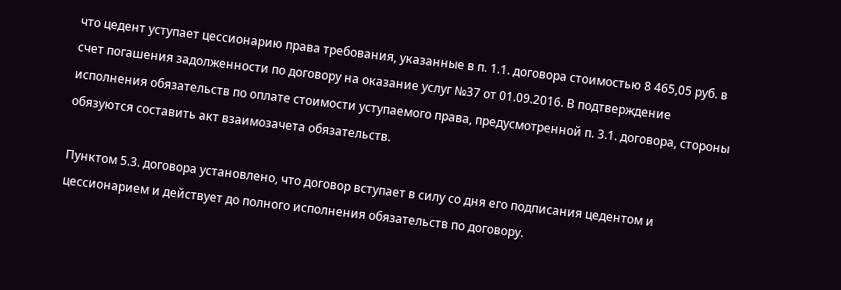что цедент уступает цессионарию права требования, указанные в п. 1.1. договора стоимостью 8 465,05 руб. в счет погашения задолженности по договору на оказание услуг №37 от 01.09.2016. В подтверждение исполнения обязательств по оплате стоимости уступаемого права, предусмотренной п. 3.1. договора, стороны обязуются составить акт взаимозачета обязательств.

Пунктом 5.3. договора установлено, что договор вступает в силу со дня его подписания цедентом и цессионарием и действует до полного исполнения обязательств по договору.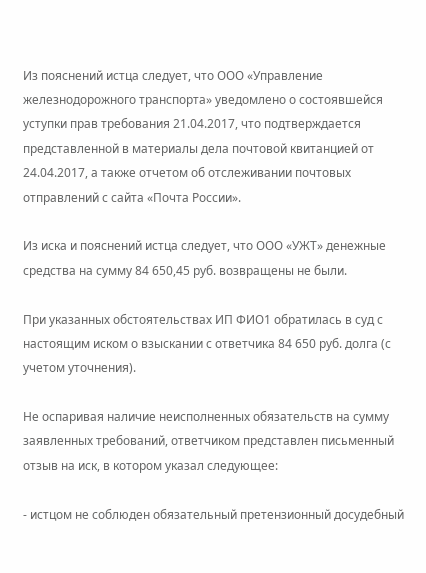Из пояснений истца следует, что ООО «Управление железнодорожного транспорта» уведомлено о состоявшейся уступки прав требования 21.04.2017, что подтверждается представленной в материалы дела почтовой квитанцией от 24.04.2017, а также отчетом об отслеживании почтовых отправлений с сайта «Почта России».

Из иска и пояснений истца следует, что ООО «УЖТ» денежные средства на сумму 84 650,45 руб. возвращены не были.

При указанных обстоятельствах ИП ФИО1 обратилась в суд с настоящим иском о взыскании с ответчика 84 650 руб. долга (с учетом уточнения).

Не оспаривая наличие неисполненных обязательств на сумму заявленных требований, ответчиком представлен письменный отзыв на иск, в котором указал следующее:

- истцом не соблюден обязательный претензионный досудебный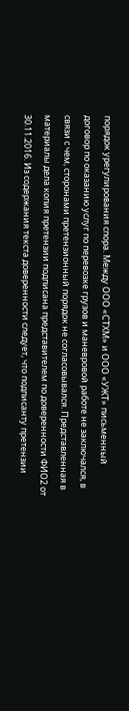порядок урегулирования спора. Между ООО «СТХМ» и ООО «УЖТ» письменный договор по оказанию услуг по перевозке грузов и маневровой работе не заключался, в связи с чем, сторонами претензионный порядок не согласовывался. Представленная в материалы дела копия претензии подписана представителем по доверенности ФИО2 от 30.11.2016. Из содержания текста доверенности следует, что подписанту претензии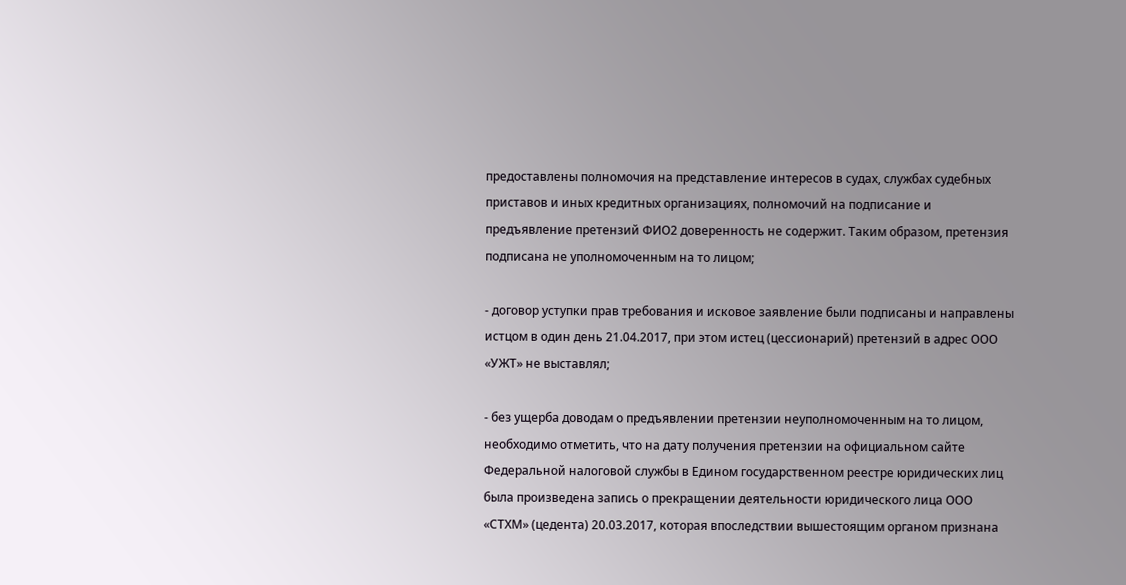предоставлены полномочия на представление интересов в судах, службах судебных приставов и иных кредитных организациях, полномочий на подписание и предъявление претензий ФИО2 доверенность не содержит. Таким образом, претензия подписана не уполномоченным на то лицом;

- договор уступки прав требования и исковое заявление были подписаны и направлены истцом в один день 21.04.2017, при этом истец (цессионарий) претензий в адрес ООО «УЖТ» не выставлял;

- без ущерба доводам о предъявлении претензии неуполномоченным на то лицом, необходимо отметить, что на дату получения претензии на официальном сайте Федеральной налоговой службы в Едином государственном реестре юридических лиц была произведена запись о прекращении деятельности юридического лица ООО «СТХМ» (цедента) 20.03.2017, которая впоследствии вышестоящим органом признана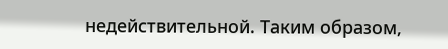недействительной. Таким образом,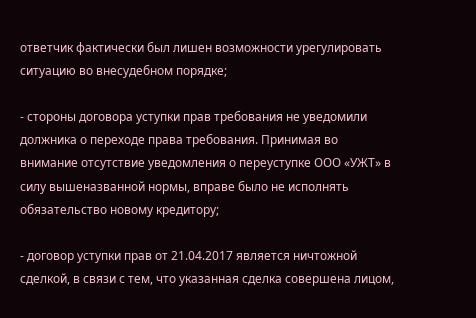ответчик фактически был лишен возможности урегулировать ситуацию во внесудебном порядке;

- стороны договора уступки прав требования не уведомили должника о переходе права требования. Принимая во внимание отсутствие уведомления о переуступке ООО «УЖТ» в силу вышеназванной нормы, вправе было не исполнять обязательство новому кредитору;

- договор уступки прав от 21.04.2017 является ничтожной сделкой, в связи с тем, что указанная сделка совершена лицом,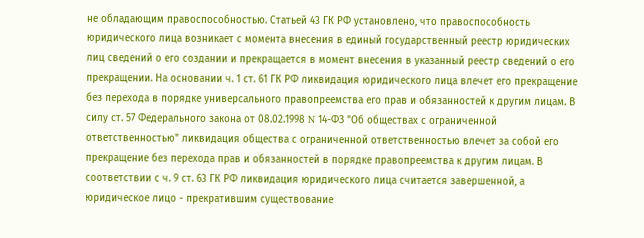не обладающим правоспособностью. Статьей 43 ГК РФ установлено, что правоспособность юридического лица возникает с момента внесения в единый государственный реестр юридических лиц сведений о его создании и прекращается в момент внесения в указанный реестр сведений о его прекращении. На основании ч. 1 ст. 61 ГК РФ ликвидация юридического лица влечет его прекращение без перехода в порядке универсального правопреемства его прав и обязанностей к другим лицам. В силу ст. 57 Федерального закона от 08.02.1998 N 14-ФЗ "Об обществах с ограниченной ответственностью" ликвидация общества с ограниченной ответственностью влечет за собой его прекращение без перехода прав и обязанностей в порядке правопреемства к другим лицам. В соответствии с ч. 9 ст. 63 ГК РФ ликвидация юридического лица считается завершенной, а юридическое лицо - прекратившим существование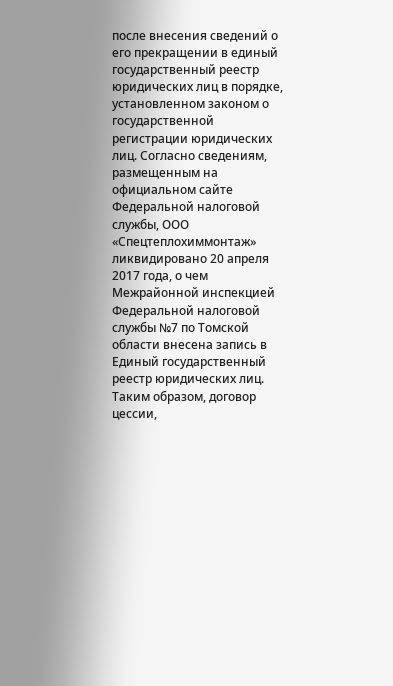после внесения сведений о его прекращении в единый государственный реестр юридических лиц в порядке, установленном законом о государственной регистрации юридических лиц. Согласно сведениям, размещенным на официальном сайте Федеральной налоговой службы, ООО «Спецтеплохиммонтаж» ликвидировано 20 апреля 2017 года, о чем Межрайонной инспекцией Федеральной налоговой службы №7 по Томской области внесена запись в Единый государственный реестр юридических лиц. Таким образом, договор цессии,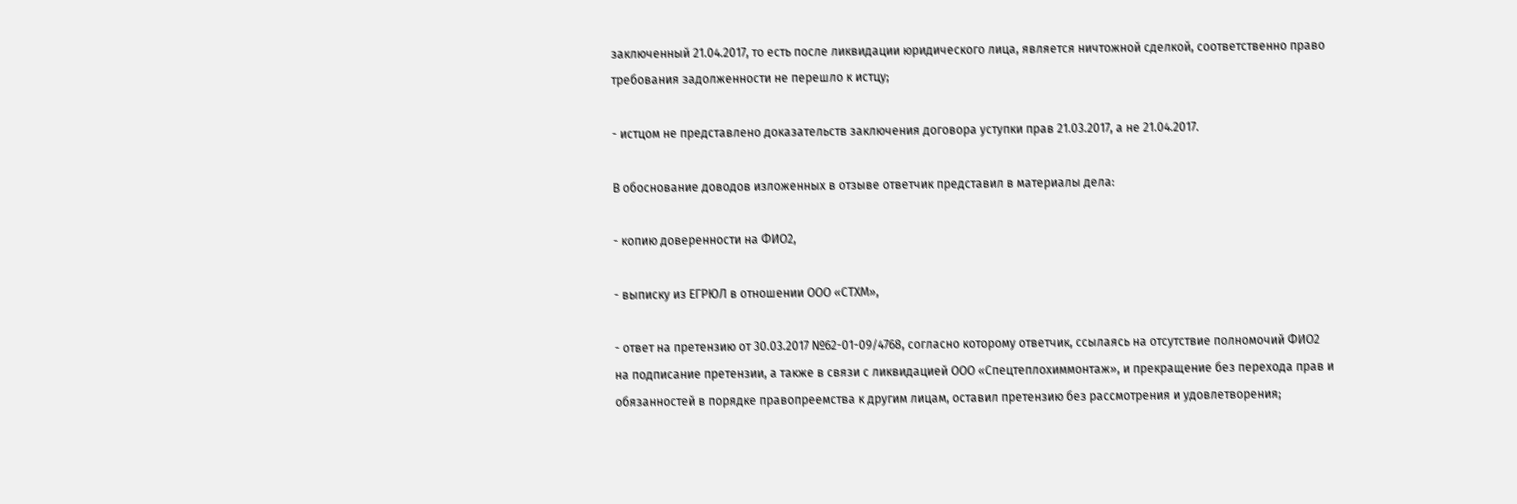заключенный 21.04.2017, то есть после ликвидации юридического лица, является ничтожной сделкой, соответственно право требования задолженности не перешло к истцу;

- истцом не представлено доказательств заключения договора уступки прав 21.03.2017, а не 21.04.2017.

В обоснование доводов изложенных в отзыве ответчик представил в материалы дела:

- копию доверенности на ФИО2,

- выписку из ЕГРЮЛ в отношении ООО «СТХМ»,

- ответ на претензию от 30.03.2017 №62-01-09/4768, согласно которому ответчик, ссылаясь на отсутствие полномочий ФИО2 на подписание претензии, а также в связи с ликвидацией ООО «Спецтеплохиммонтаж», и прекращение без перехода прав и обязанностей в порядке правопреемства к другим лицам, оставил претензию без рассмотрения и удовлетворения;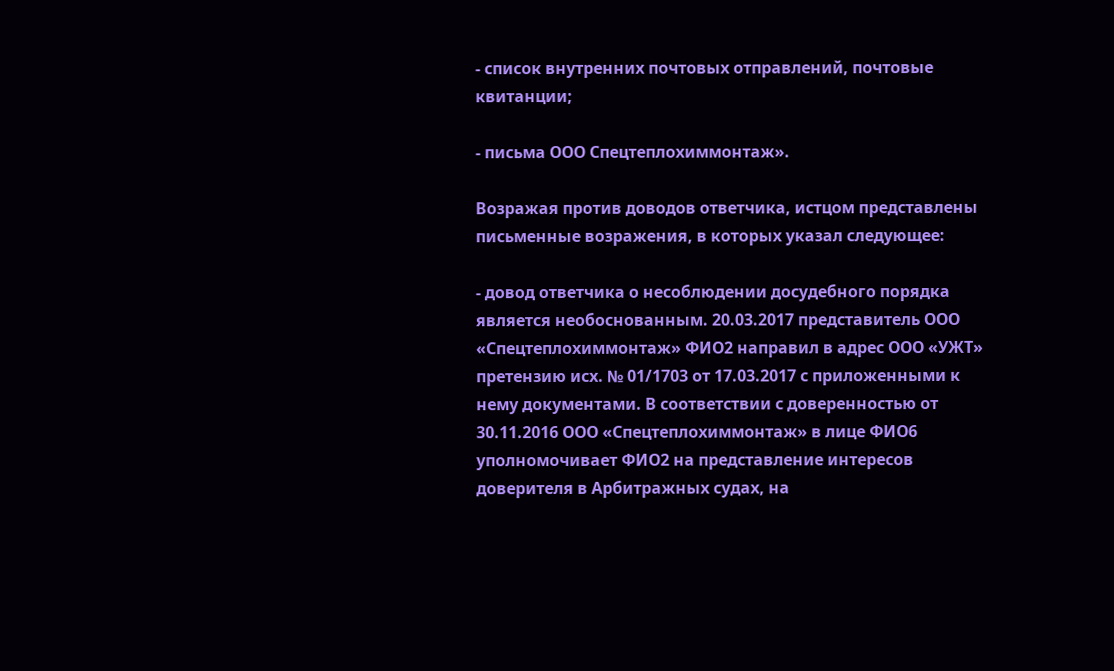- список внутренних почтовых отправлений, почтовые квитанции;

- письма ООО Спецтеплохиммонтаж».

Возражая против доводов ответчика, истцом представлены письменные возражения, в которых указал следующее:

- довод ответчика о несоблюдении досудебного порядка является необоснованным. 20.03.2017 представитель ООО «Спецтеплохиммонтаж» ФИО2 направил в адрес ООО «УЖТ» претензию исх. № 01/1703 от 17.03.2017 с приложенными к нему документами. В соответствии с доверенностью от 30.11.2016 ООО «Спецтеплохиммонтаж» в лице ФИО6 уполномочивает ФИО2 на представление интересов доверителя в Арбитражных судах, на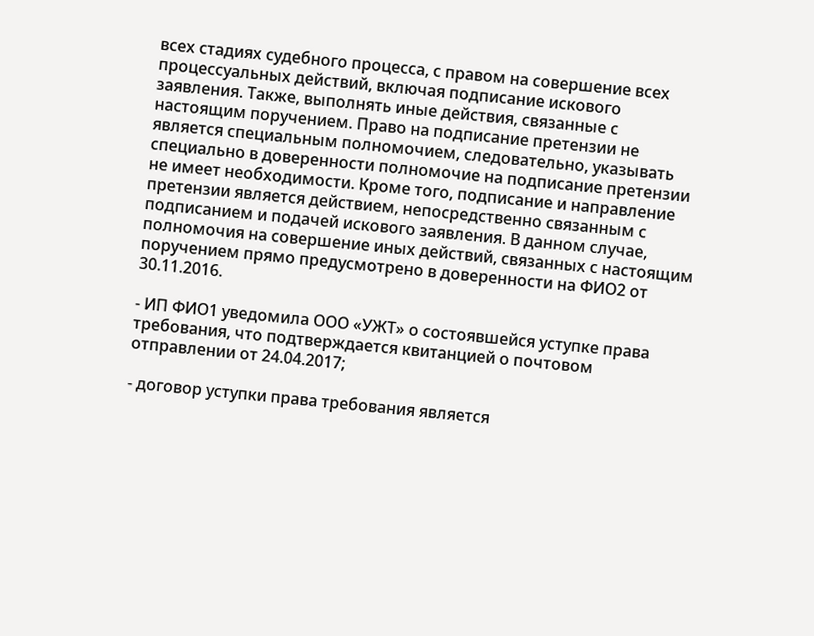всех стадиях судебного процесса, с правом на совершение всех процессуальных действий, включая подписание искового заявления. Также, выполнять иные действия, связанные с настоящим поручением. Право на подписание претензии не является специальным полномочием, следовательно, указывать специально в доверенности полномочие на подписание претензии не имеет необходимости. Кроме того, подписание и направление претензии является действием, непосредственно связанным с подписанием и подачей искового заявления. В данном случае, полномочия на совершение иных действий, связанных с настоящим поручением прямо предусмотрено в доверенности на ФИО2 от 30.11.2016.

- ИП ФИО1 уведомила ООО «УЖТ» о состоявшейся уступке права требования, что подтверждается квитанцией о почтовом отправлении от 24.04.2017;

- договор уступки права требования является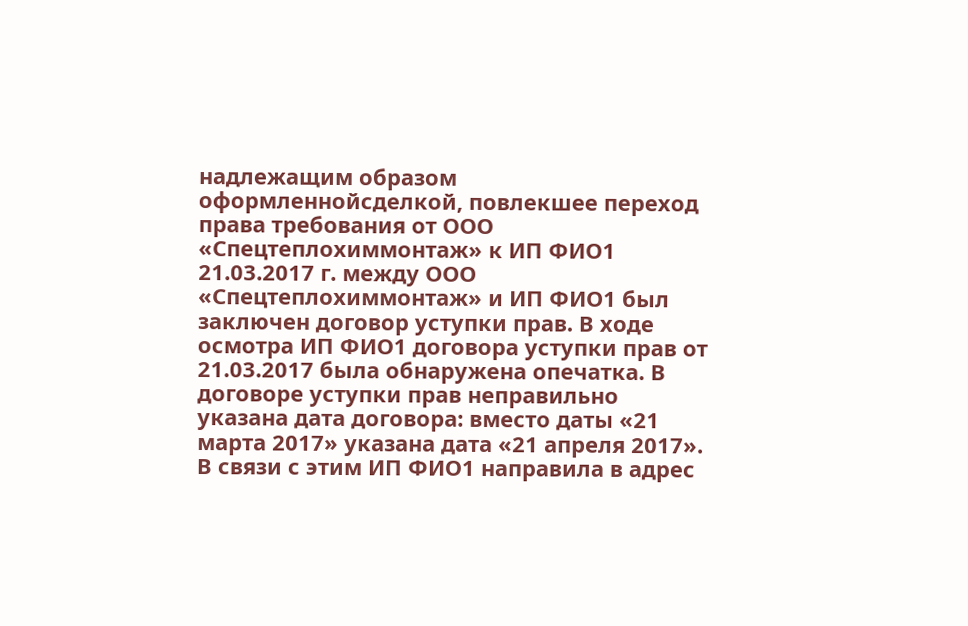надлежащим образом оформленнойсделкой, повлекшее переход права требования от ООО «Спецтеплохиммонтаж» к ИП ФИО1 21.03.2017 г. между ООО «Спецтеплохиммонтаж» и ИП ФИО1 был заключен договор уступки прав. В ходе осмотра ИП ФИО1 договора уступки прав от 21.03.2017 была обнаружена опечатка. В договоре уступки прав неправильно указана дата договора: вместо даты «21 марта 2017» указана дата «21 апреля 2017». В связи с этим ИП ФИО1 направила в адрес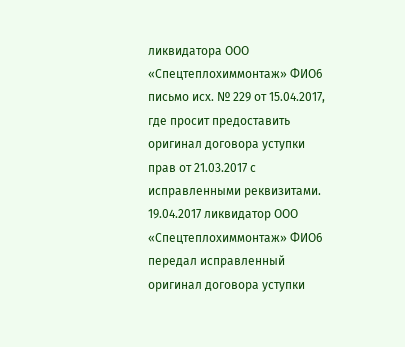ликвидатора ООО «Спецтеплохиммонтаж» ФИО6 письмо исх. № 229 от 15.04.2017, где просит предоставить оригинал договора уступки прав от 21.03.2017 с исправленными реквизитами. 19.04.2017 ликвидатор ООО «Спецтеплохиммонтаж» ФИО6 передал исправленный оригинал договора уступки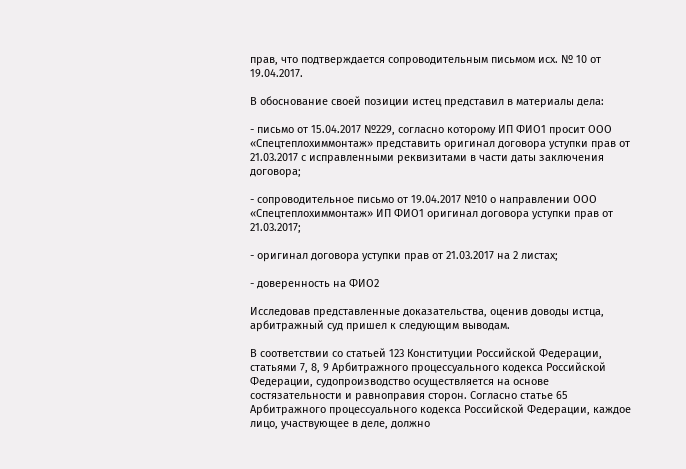прав, что подтверждается сопроводительным письмом исх. № 10 от 19.04.2017.

В обоснование своей позиции истец представил в материалы дела:

- письмо от 15.04.2017 №229, согласно которому ИП ФИО1 просит ООО «Спецтеплохиммонтаж» представить оригинал договора уступки прав от 21.03.2017 с исправленными реквизитами в части даты заключения договора;

- сопроводительное письмо от 19.04.2017 №10 о направлении ООО «Спецтеплохиммонтаж» ИП ФИО1 оригинал договора уступки прав от 21.03.2017;

- оригинал договора уступки прав от 21.03.2017 на 2 листах;

- доверенность на ФИО2

Исследовав представленные доказательства, оценив доводы истца, арбитражный суд пришел к следующим выводам.

В соответствии со статьей 123 Конституции Российской Федерации, статьями 7, 8, 9 Арбитражного процессуального кодекса Российской Федерации, судопроизводство осуществляется на основе состязательности и равноправия сторон. Согласно статье 65 Арбитражного процессуального кодекса Российской Федерации, каждое лицо, участвующее в деле, должно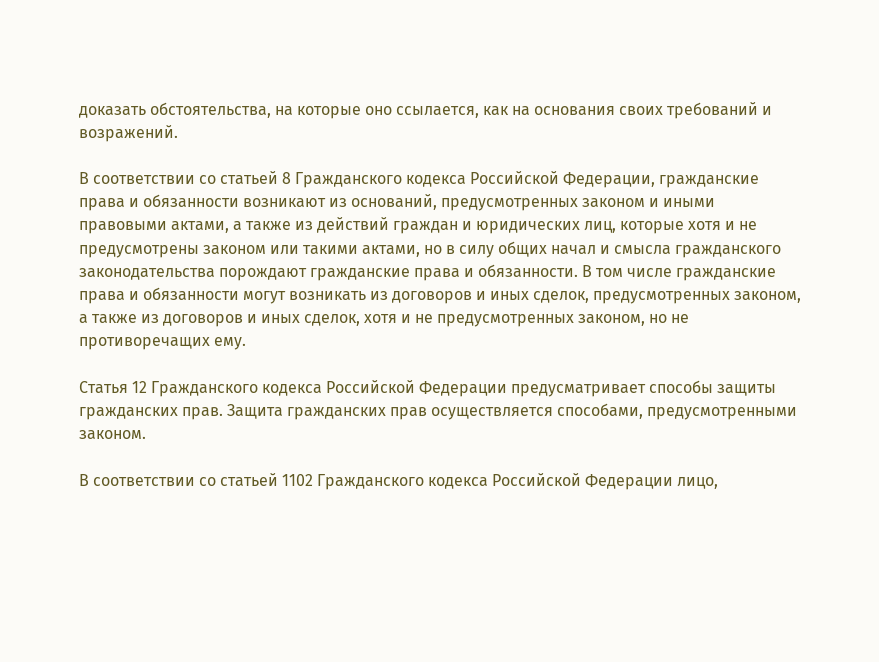доказать обстоятельства, на которые оно ссылается, как на основания своих требований и возражений.

В соответствии со статьей 8 Гражданского кодекса Российской Федерации, гражданские права и обязанности возникают из оснований, предусмотренных законом и иными правовыми актами, а также из действий граждан и юридических лиц, которые хотя и не предусмотрены законом или такими актами, но в силу общих начал и смысла гражданского законодательства порождают гражданские права и обязанности. В том числе гражданские права и обязанности могут возникать из договоров и иных сделок, предусмотренных законом, а также из договоров и иных сделок, хотя и не предусмотренных законом, но не противоречащих ему.

Статья 12 Гражданского кодекса Российской Федерации предусматривает способы защиты гражданских прав. Защита гражданских прав осуществляется способами, предусмотренными законом.

В соответствии со статьей 1102 Гражданского кодекса Российской Федерации лицо,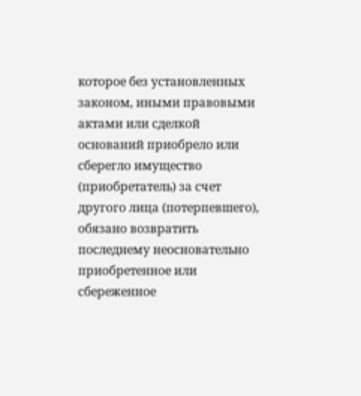которое без установленных законом, иными правовыми актами или сделкой оснований приобрело или сберегло имущество (приобретатель) за счет другого лица (потерпевшего), обязано возвратить последнему неосновательно приобретенное или сбереженное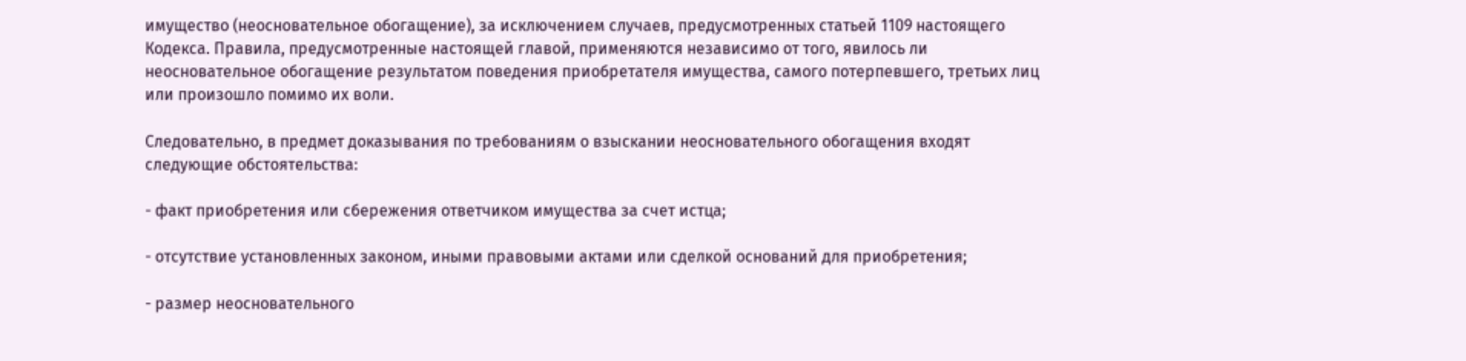имущество (неосновательное обогащение), за исключением случаев, предусмотренных статьей 1109 настоящего Кодекса. Правила, предусмотренные настоящей главой, применяются независимо от того, явилось ли неосновательное обогащение результатом поведения приобретателя имущества, самого потерпевшего, третьих лиц или произошло помимо их воли.

Следовательно, в предмет доказывания по требованиям о взыскании неосновательного обогащения входят следующие обстоятельства:

- факт приобретения или сбережения ответчиком имущества за счет истца;

- отсутствие установленных законом, иными правовыми актами или сделкой оснований для приобретения;

- размер неосновательного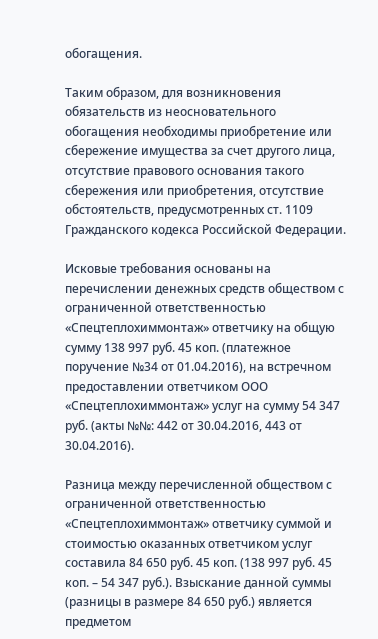обогащения.

Таким образом, для возникновения обязательств из неосновательного обогащения необходимы приобретение или сбережение имущества за счет другого лица, отсутствие правового основания такого сбережения или приобретения, отсутствие обстоятельств, предусмотренных ст. 1109 Гражданского кодекса Российской Федерации.

Исковые требования основаны на перечислении денежных средств обществом с ограниченной ответственностью «Спецтеплохиммонтаж» ответчику на общую сумму 138 997 руб. 45 коп. (платежное поручение №34 от 01.04.2016), на встречном предоставлении ответчиком ООО «Спецтеплохиммонтаж» услуг на сумму 54 347 руб. (акты №№: 442 от 30.04.2016, 443 от 30.04.2016).

Разница между перечисленной обществом с ограниченной ответственностью «Спецтеплохиммонтаж» ответчику суммой и стоимостью оказанных ответчиком услуг составила 84 650 руб. 45 коп. (138 997 руб. 45 коп. – 54 347 руб.). Взыскание данной суммы (разницы в размере 84 650 руб.) является предметом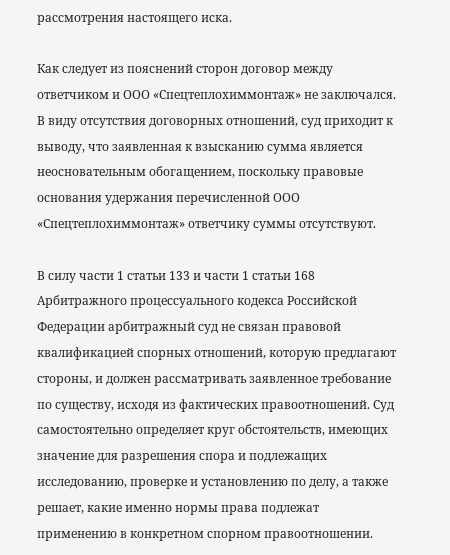рассмотрения настоящего иска.

Как следует из пояснений сторон договор между ответчиком и ООО «Спецтеплохиммонтаж» не заключался. В виду отсутствия договорных отношений, суд приходит к выводу, что заявленная к взысканию сумма является неосновательным обогащением, поскольку правовые основания удержания перечисленной ООО «Спецтеплохиммонтаж» ответчику суммы отсутствуют.

В силу части 1 статьи 133 и части 1 статьи 168 Арбитражного процессуального кодекса Российской Федерации арбитражный суд не связан правовой квалификацией спорных отношений, которую предлагают стороны, и должен рассматривать заявленное требование по существу, исходя из фактических правоотношений. Суд самостоятельно определяет круг обстоятельств, имеющих значение для разрешения спора и подлежащих исследованию, проверке и установлению по делу, а также решает, какие именно нормы права подлежат применению в конкретном спорном правоотношении.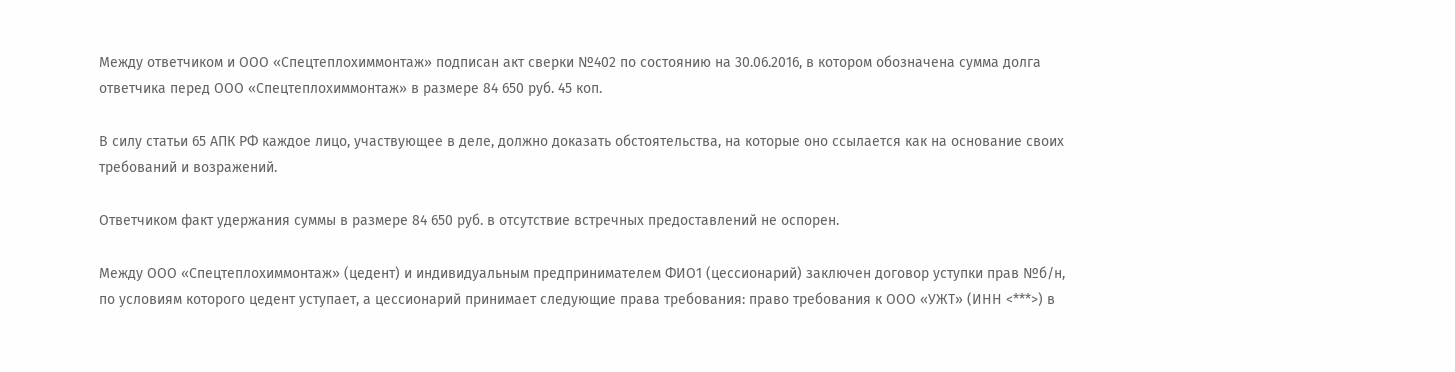Между ответчиком и ООО «Спецтеплохиммонтаж» подписан акт сверки №402 по состоянию на 30.06.2016, в котором обозначена сумма долга ответчика перед ООО «Спецтеплохиммонтаж» в размере 84 650 руб. 45 коп.

В силу статьи 65 АПК РФ каждое лицо, участвующее в деле, должно доказать обстоятельства, на которые оно ссылается как на основание своих требований и возражений.

Ответчиком факт удержания суммы в размере 84 650 руб. в отсутствие встречных предоставлений не оспорен.

Между ООО «Спецтеплохиммонтаж» (цедент) и индивидуальным предпринимателем ФИО1 (цессионарий) заключен договор уступки прав №б/н, по условиям которого цедент уступает, а цессионарий принимает следующие права требования: право требования к ООО «УЖТ» (ИНН <***>) в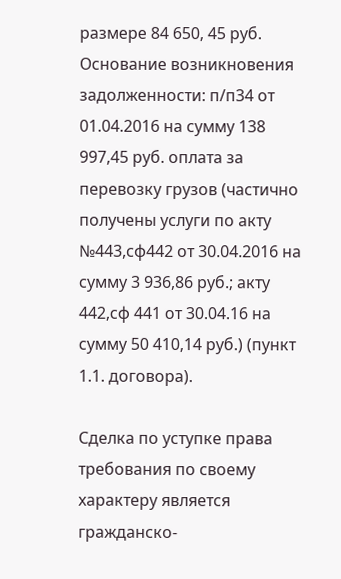размере 84 650, 45 руб. Основание возникновения задолженности: п/п34 от 01.04.2016 на сумму 138 997,45 руб. оплата за перевозку грузов (частично получены услуги по акту №443,сф442 от 30.04.2016 на сумму 3 936,86 руб.; акту 442,сф 441 от 30.04.16 на сумму 50 410,14 руб.) (пункт 1.1. договора).

Сделка по уступке права требования по своему характеру является гражданско-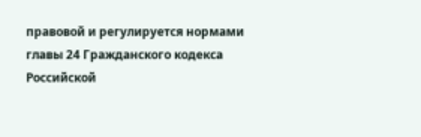правовой и регулируется нормами главы 24 Гражданского кодекса Российской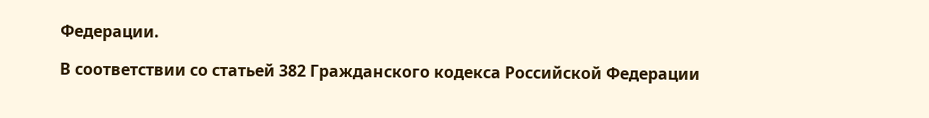Федерации.

В соответствии со статьей 382 Гражданского кодекса Российской Федерации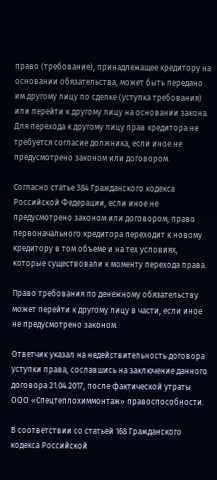право (требование), принадлежащее кредитору на основании обязательства, может быть передано им другому лицу по сделке (уступка требования) или перейти к другому лицу на основании закона. Для перехода к другому лицу прав кредитора не требуется согласие должника, если иное не предусмотрено законом или договором.

Согласно статье 384 Гражданского кодекса Российской Федерации, если иное не предусмотрено законом или договором, право первоначального кредитора переходит к новому кредитору в том объеме и на тех условиях, которые существовали к моменту перехода права.

Право требования по денежному обязательству может перейти к другому лицу в части, если иное не предусмотрено законом.

Ответчик указал на недействительность договора уступки права, сославшись на заключение данного договора 21.04.2017, после фактической утраты ООО «Спецтеплохиммонтаж» правоспособности.

В соответствии со статьей 168 Гражданского кодекса Российской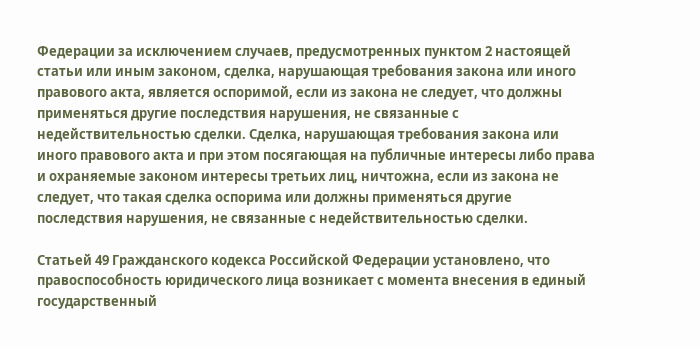Федерации за исключением случаев, предусмотренных пунктом 2 настоящей статьи или иным законом, сделка, нарушающая требования закона или иного правового акта, является оспоримой, если из закона не следует, что должны применяться другие последствия нарушения, не связанные с недействительностью сделки. Сделка, нарушающая требования закона или иного правового акта и при этом посягающая на публичные интересы либо права и охраняемые законом интересы третьих лиц, ничтожна, если из закона не следует, что такая сделка оспорима или должны применяться другие последствия нарушения, не связанные с недействительностью сделки.

Статьей 49 Гражданского кодекса Российской Федерации установлено, что правоспособность юридического лица возникает с момента внесения в единый государственный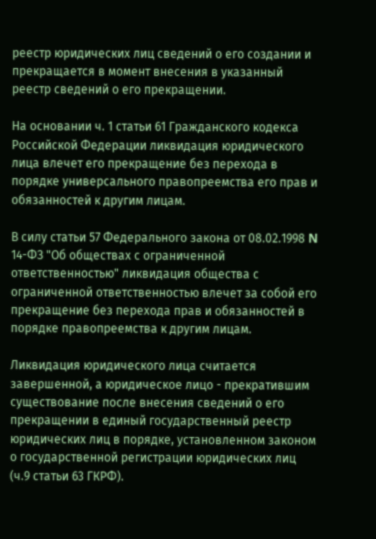реестр юридических лиц сведений о его создании и прекращается в момент внесения в указанный реестр сведений о его прекращении.

На основании ч. 1 статьи 61 Гражданского кодекса Российской Федерации ликвидация юридического лица влечет его прекращение без перехода в порядке универсального правопреемства его прав и обязанностей к другим лицам.

В силу статьи 57 Федерального закона от 08.02.1998 N 14-ФЗ "Об обществах с ограниченной ответственностью" ликвидация общества с ограниченной ответственностью влечет за собой его прекращение без перехода прав и обязанностей в порядке правопреемства к другим лицам.

Ликвидация юридического лица считается завершенной, а юридическое лицо - прекратившим существование после внесения сведений о его прекращении в единый государственный реестр юридических лиц в порядке, установленном законом о государственной регистрации юридических лиц (ч.9 статьи 63 ГКРФ).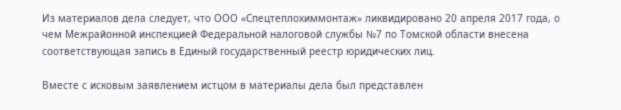Из материалов дела следует, что ООО «Спецтеплохиммонтаж» ликвидировано 20 апреля 2017 года, о чем Межрайонной инспекцией Федеральной налоговой службы №7 по Томской области внесена соответствующая запись в Единый государственный реестр юридических лиц.

Вместе с исковым заявлением истцом в материалы дела был представлен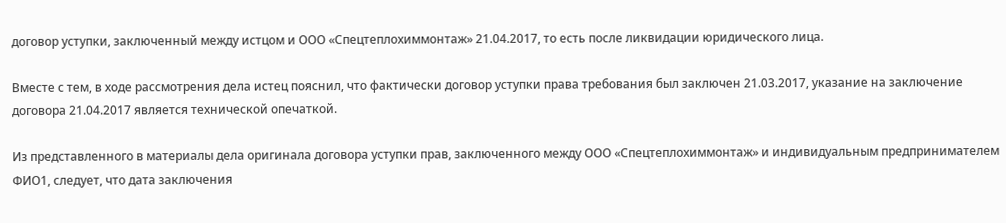договор уступки, заключенный между истцом и ООО «Спецтеплохиммонтаж» 21.04.2017, то есть после ликвидации юридического лица.

Вместе с тем, в ходе рассмотрения дела истец пояснил, что фактически договор уступки права требования был заключен 21.03.2017, указание на заключение договора 21.04.2017 является технической опечаткой.

Из представленного в материалы дела оригинала договора уступки прав, заключенного между ООО «Спецтеплохиммонтаж» и индивидуальным предпринимателем ФИО1, следует, что дата заключения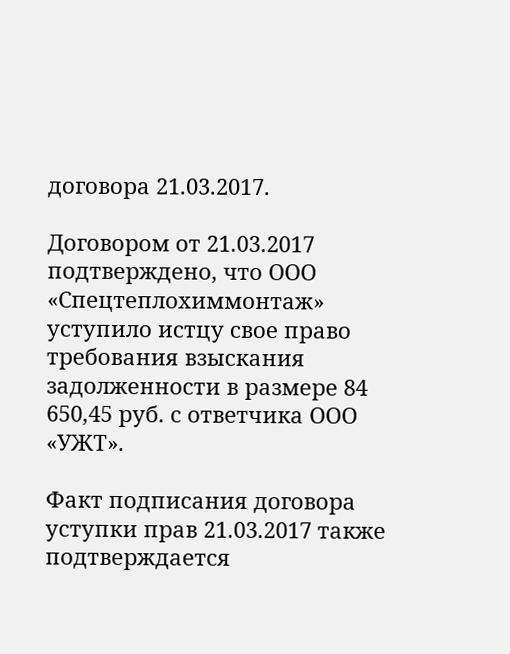договора 21.03.2017.

Договором от 21.03.2017 подтверждено, что ООО «Спецтеплохиммонтаж» уступило истцу свое право требования взыскания задолженности в размере 84 650,45 руб. с ответчика ООО «УЖТ».

Факт подписания договора уступки прав 21.03.2017 также подтверждается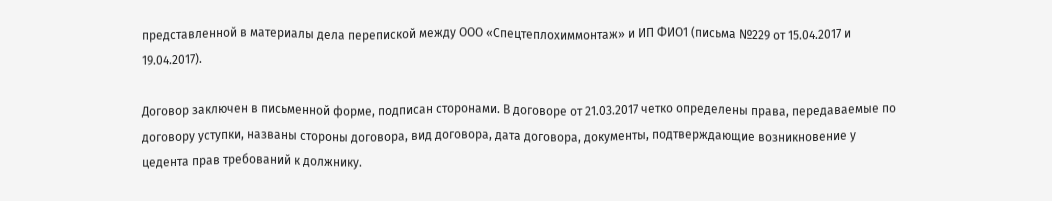представленной в материалы дела перепиской между ООО «Спецтеплохиммонтаж» и ИП ФИО1 (письма №229 от 15.04.2017 и 19.04.2017).

Договор заключен в письменной форме, подписан сторонами. В договоре от 21.03.2017 четко определены права, передаваемые по договору уступки, названы стороны договора, вид договора, дата договора, документы, подтверждающие возникновение у цедента прав требований к должнику.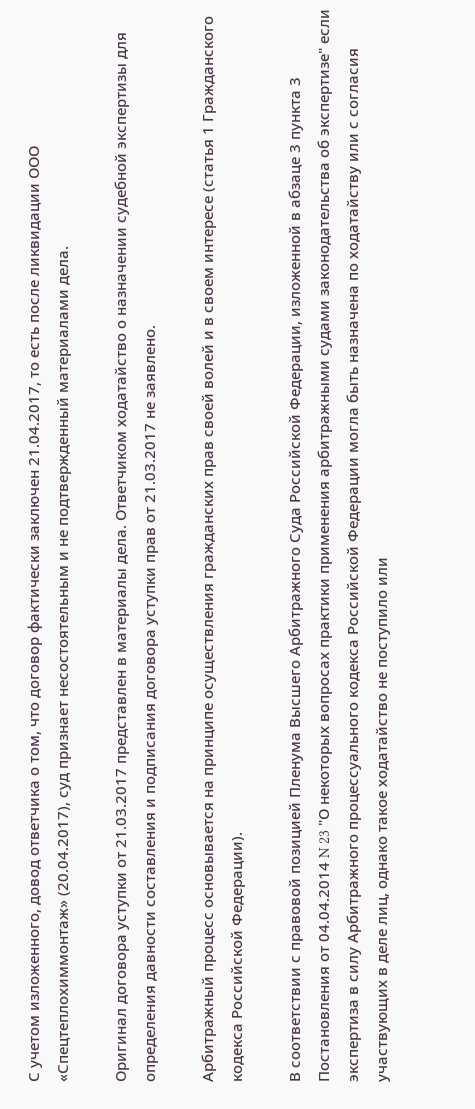С учетом изложенного, довод ответчика о том, что договор фактически заключен 21.04.2017, то есть после ликвидации ООО «Спецтеплохиммонтаж» (20.04.2017), суд признает несостоятельным и не подтвержденный материалами дела.

Оригинал договора уступки от 21.03.2017 представлен в материалы дела. Ответчиком ходатайство о назначении судебной экспертизы для определения давности составления и подписания договора уступки прав от 21.03.2017 не заявлено.

Арбитражный процесс основывается на принципе осуществления гражданских прав своей волей и в своем интересе (статья 1 Гражданского кодекса Российской Федерации).

В соответствии с правовой позицией Пленума Высшего Арбитражного Суда Российской Федерации, изложенной в абзаце 3 пункта 3 Постановления от 04.04.2014 N 23 "О некоторых вопросах практики применения арбитражными судами законодательства об экспертизе" если экспертиза в силу Арбитражного процессуального кодекса Российской Федерации могла быть назначена по ходатайству или с согласия участвующих в деле лиц, однако такое ходатайство не поступило или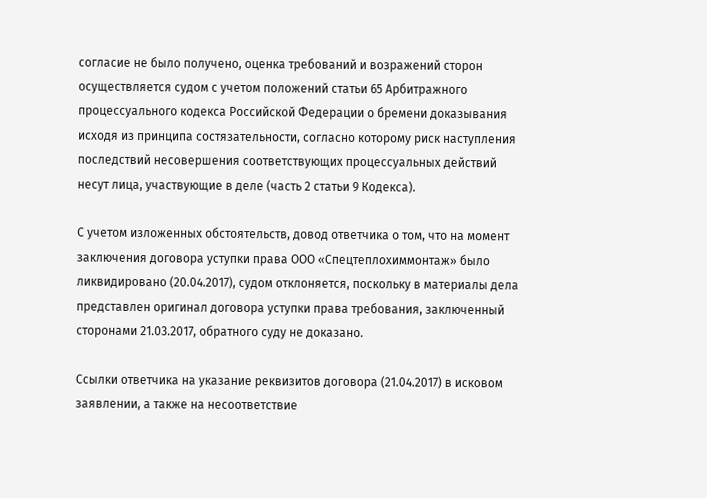согласие не было получено, оценка требований и возражений сторон осуществляется судом с учетом положений статьи 65 Арбитражного процессуального кодекса Российской Федерации о бремени доказывания исходя из принципа состязательности, согласно которому риск наступления последствий несовершения соответствующих процессуальных действий несут лица, участвующие в деле (часть 2 статьи 9 Кодекса).

С учетом изложенных обстоятельств, довод ответчика о том, что на момент заключения договора уступки права ООО «Спецтеплохиммонтаж» было ликвидировано (20.04.2017), судом отклоняется, поскольку в материалы дела представлен оригинал договора уступки права требования, заключенный сторонами 21.03.2017, обратного суду не доказано.

Ссылки ответчика на указание реквизитов договора (21.04.2017) в исковом заявлении, а также на несоответствие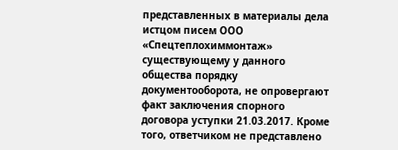представленных в материалы дела истцом писем ООО «Спецтеплохиммонтаж» существующему у данного общества порядку документооборота, не опровергают факт заключения спорного договора уступки 21.03.2017. Кроме того, ответчиком не представлено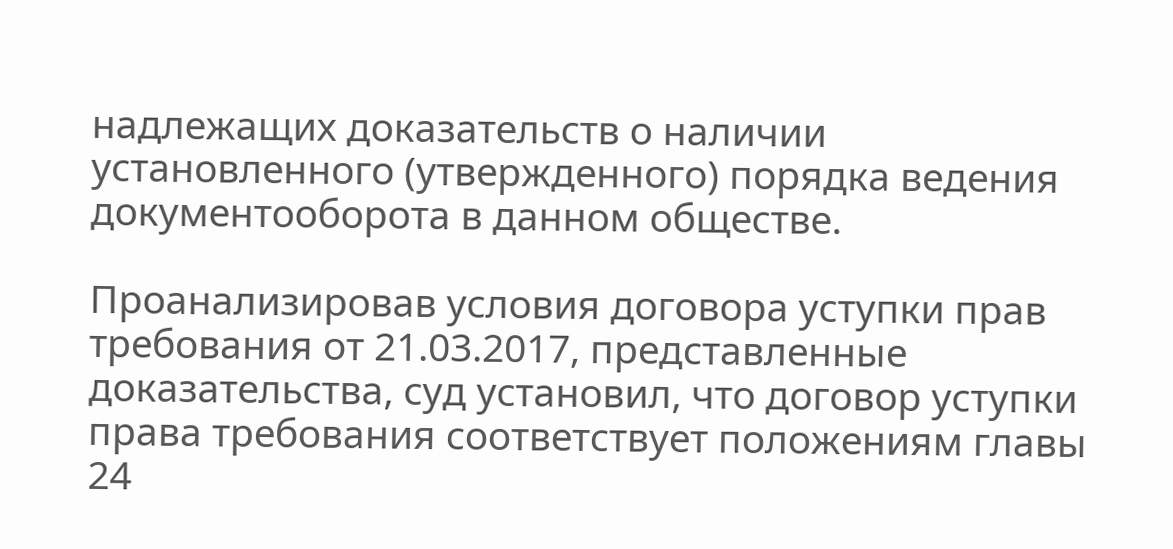надлежащих доказательств о наличии установленного (утвержденного) порядка ведения документооборота в данном обществе.

Проанализировав условия договора уступки прав требования от 21.03.2017, представленные доказательства, суд установил, что договор уступки права требования соответствует положениям главы 24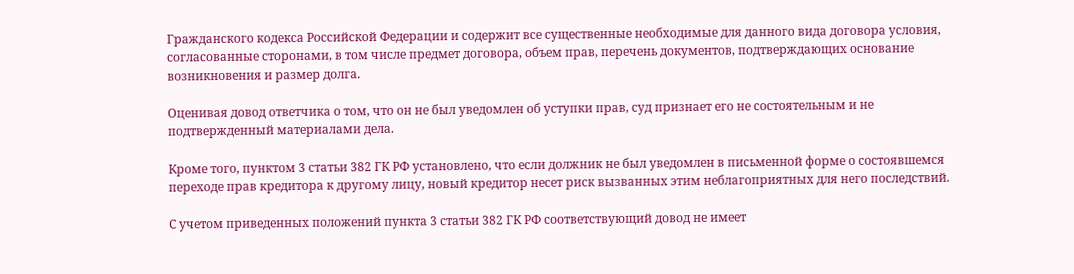Гражданского кодекса Российской Федерации и содержит все существенные необходимые для данного вида договора условия, согласованные сторонами, в том числе предмет договора, объем прав, перечень документов, подтверждающих основание возникновения и размер долга.

Оценивая довод ответчика о том, что он не был уведомлен об уступки прав, суд признает его не состоятельным и не подтвержденный материалами дела.

Кроме того, пунктом 3 статьи 382 ГК РФ установлено, что если должник не был уведомлен в письменной форме о состоявшемся переходе прав кредитора к другому лицу, новый кредитор несет риск вызванных этим неблагоприятных для него последствий.

С учетом приведенных положений пункта 3 статьи 382 ГК РФ соответствующий довод не имеет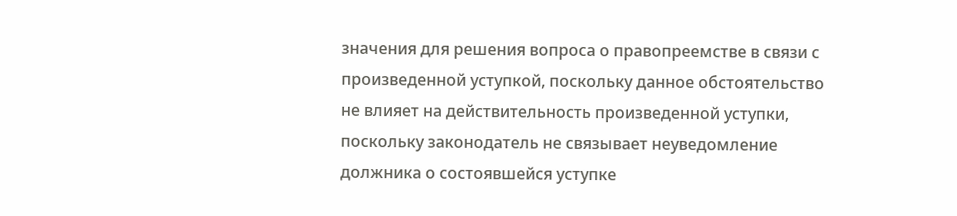значения для решения вопроса о правопреемстве в связи с произведенной уступкой, поскольку данное обстоятельство не влияет на действительность произведенной уступки, поскольку законодатель не связывает неуведомление должника о состоявшейся уступке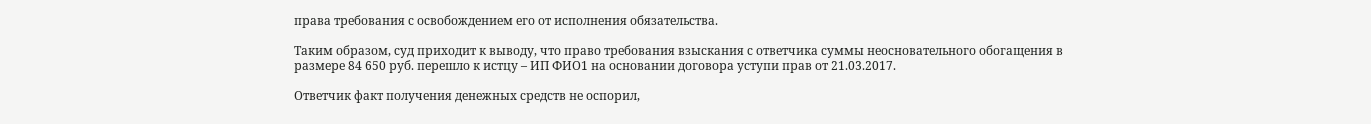права требования с освобождением его от исполнения обязательства.

Таким образом, суд приходит к выводу, что право требования взыскания с ответчика суммы неосновательного обогащения в размере 84 650 руб. перешло к истцу – ИП ФИО1 на основании договора уступи прав от 21.03.2017.

Ответчик факт получения денежных средств не оспорил,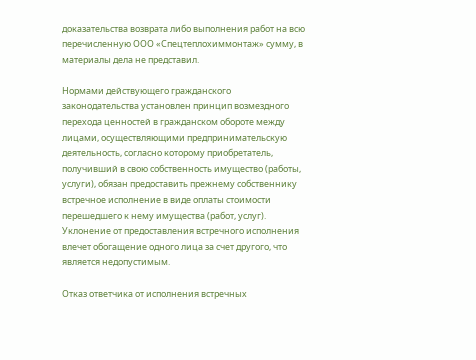доказательства возврата либо выполнения работ на всю перечисленную ООО «Спецтеплохиммонтаж» сумму, в материалы дела не представил.

Нормами действующего гражданского законодательства установлен принцип возмездного перехода ценностей в гражданском обороте между лицами, осуществляющими предпринимательскую деятельность, согласно которому приобретатель, получивший в свою собственность имущество (работы, услуги), обязан предоставить прежнему собственнику встречное исполнение в виде оплаты стоимости перешедшего к нему имущества (работ, услуг). Уклонение от предоставления встречного исполнения влечет обогащение одного лица за счет другого, что является недопустимым.

Отказ ответчика от исполнения встречных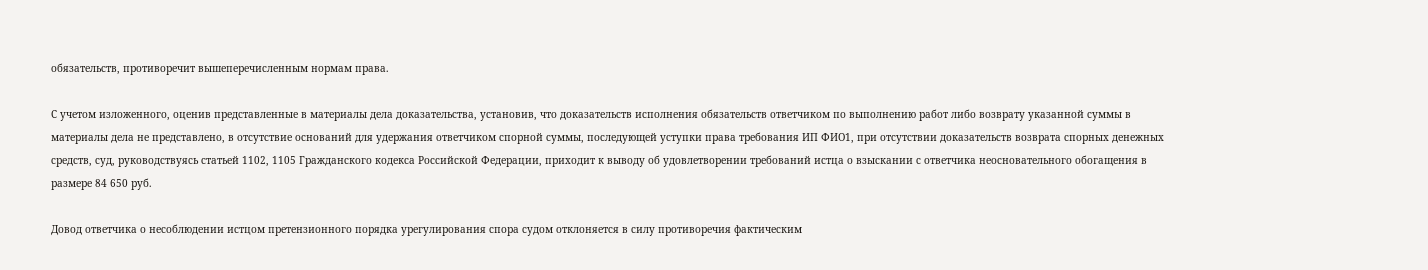обязательств, противоречит вышеперечисленным нормам права.

С учетом изложенного, оценив представленные в материалы дела доказательства, установив, что доказательств исполнения обязательств ответчиком по выполнению работ либо возврату указанной суммы в материалы дела не представлено, в отсутствие оснований для удержания ответчиком спорной суммы, последующей уступки права требования ИП ФИО1, при отсутствии доказательств возврата спорных денежных средств, суд, руководствуясь статьей 1102, 1105 Гражданского кодекса Российской Федерации, приходит к выводу об удовлетворении требований истца о взыскании с ответчика неосновательного обогащения в размере 84 650 руб.

Довод ответчика о несоблюдении истцом претензионного порядка урегулирования спора судом отклоняется в силу противоречия фактическим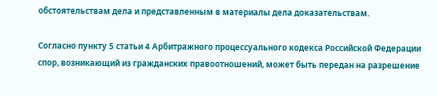обстоятельствам дела и представленным в материалы дела доказательствам.

Согласно пункту 5 статьи 4 Арбитражного процессуального кодекса Российской Федерации спор, возникающий из гражданских правоотношений, может быть передан на разрешение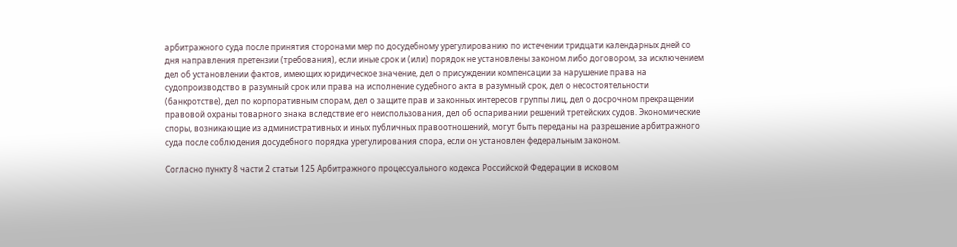арбитражного суда после принятия сторонами мер по досудебному урегулированию по истечении тридцати календарных дней со дня направления претензии (требования), если иные срок и (или) порядок не установлены законом либо договором, за исключением дел об установлении фактов, имеющих юридическое значение, дел о присуждении компенсации за нарушение права на судопроизводство в разумный срок или права на исполнение судебного акта в разумный срок, дел о несостоятельности (банкротстве), дел по корпоративным спорам, дел о защите прав и законных интересов группы лиц, дел о досрочном прекращении правовой охраны товарного знака вследствие его неиспользования, дел об оспаривании решений третейских судов. Экономические споры, возникающие из административных и иных публичных правоотношений, могут быть переданы на разрешение арбитражного суда после соблюдения досудебного порядка урегулирования спора, если он установлен федеральным законом.

Согласно пункту 8 части 2 статьи 125 Арбитражного процессуального кодекса Российской Федерации в исковом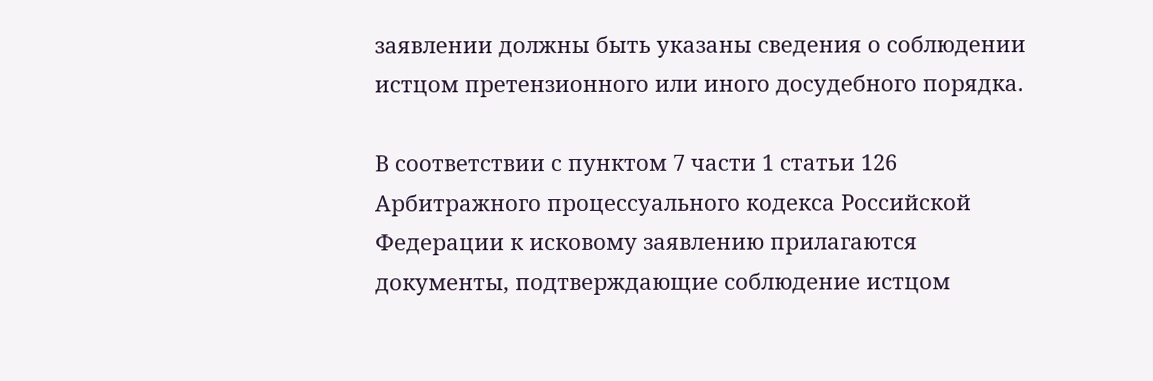заявлении должны быть указаны сведения о соблюдении истцом претензионного или иного досудебного порядка.

В соответствии с пунктом 7 части 1 статьи 126 Арбитражного процессуального кодекса Российской Федерации к исковому заявлению прилагаются документы, подтверждающие соблюдение истцом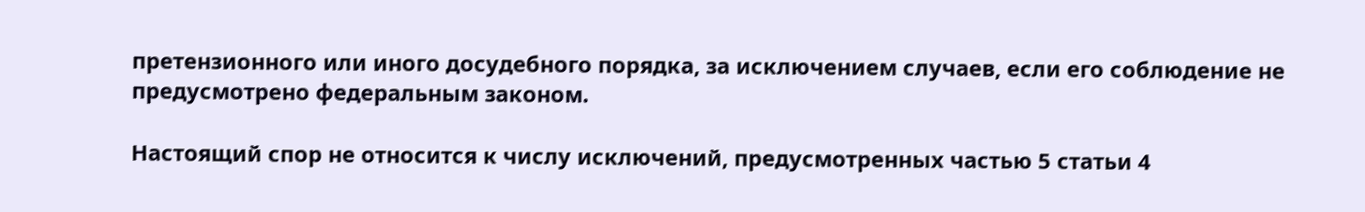претензионного или иного досудебного порядка, за исключением случаев, если его соблюдение не предусмотрено федеральным законом.

Настоящий спор не относится к числу исключений, предусмотренных частью 5 статьи 4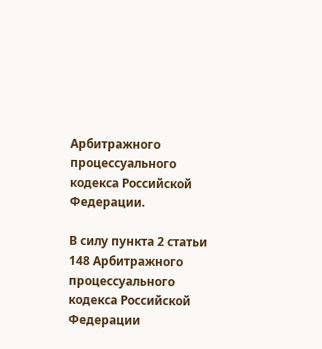Арбитражного процессуального кодекса Российской Федерации.

В силу пункта 2 статьи 148 Арбитражного процессуального кодекса Российской Федерации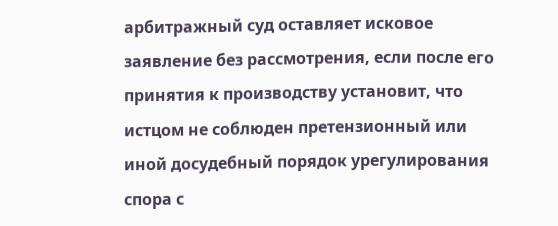арбитражный суд оставляет исковое заявление без рассмотрения, если после его принятия к производству установит, что истцом не соблюден претензионный или иной досудебный порядок урегулирования спора с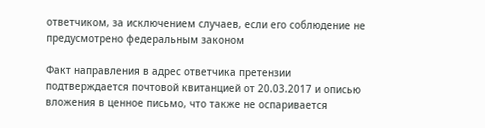ответчиком, за исключением случаев, если его соблюдение не предусмотрено федеральным законом

Факт направления в адрес ответчика претензии подтверждается почтовой квитанцией от 20.03.2017 и описью вложения в ценное письмо, что также не оспаривается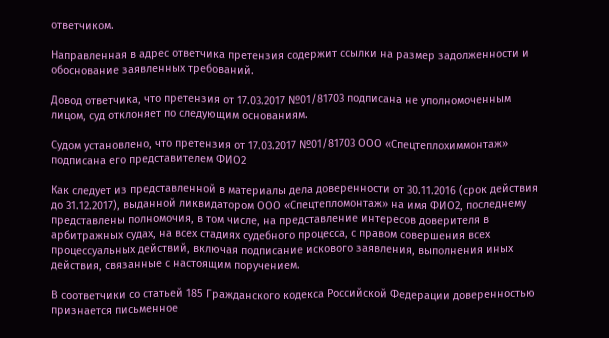ответчиком.

Направленная в адрес ответчика претензия содержит ссылки на размер задолженности и обоснование заявленных требований.

Довод ответчика, что претензия от 17.03.2017 №01/81703 подписана не уполномоченным лицом, суд отклоняет по следующим основаниям.

Судом установлено, что претензия от 17.03.2017 №01/81703 ООО «Спецтеплохиммонтаж» подписана его представителем ФИО2

Как следует из представленной в материалы дела доверенности от 30.11.2016 (срок действия до 31.12.2017), выданной ликвидатором ООО «Спецтепломонтаж» на имя ФИО2, последнему представлены полномочия, в том числе, на представление интересов доверителя в арбитражных судах, на всех стадиях судебного процесса, с правом совершения всех процессуальных действий, включая подписание искового заявления, выполнения иных действия, связанные с настоящим поручением.

В соответчики со статьей 185 Гражданского кодекса Российской Федерации доверенностью признается письменное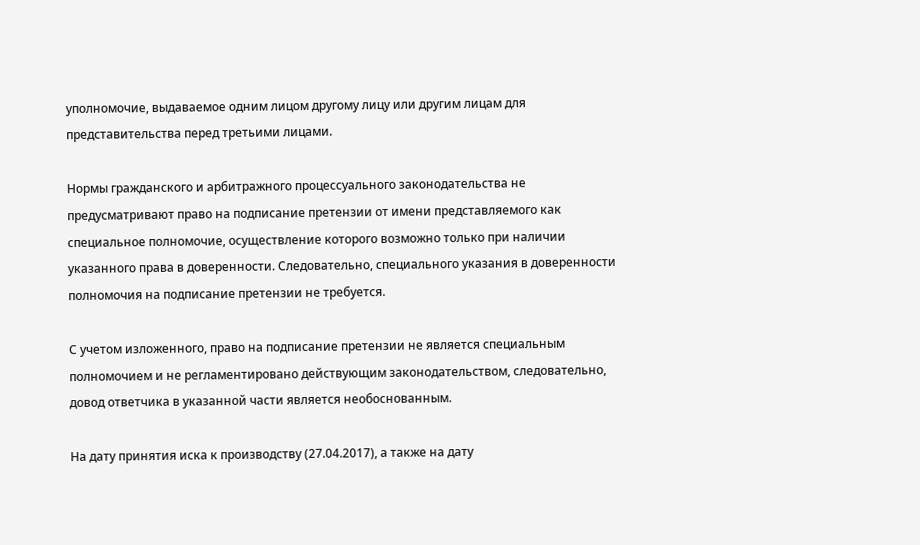уполномочие, выдаваемое одним лицом другому лицу или другим лицам для представительства перед третьими лицами.

Нормы гражданского и арбитражного процессуального законодательства не предусматривают право на подписание претензии от имени представляемого как специальное полномочие, осуществление которого возможно только при наличии указанного права в доверенности. Следовательно, специального указания в доверенности полномочия на подписание претензии не требуется.

С учетом изложенного, право на подписание претензии не является специальным полномочием и не регламентировано действующим законодательством, следовательно, довод ответчика в указанной части является необоснованным.

На дату принятия иска к производству (27.04.2017), а также на дату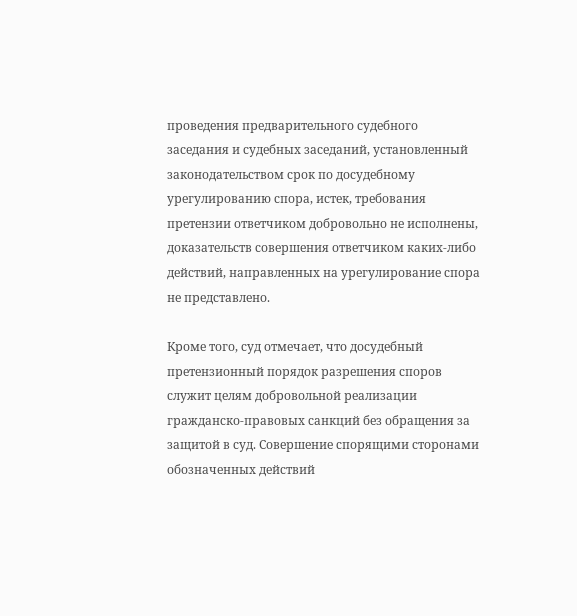проведения предварительного судебного заседания и судебных заседаний, установленный законодательством срок по досудебному урегулированию спора, истек, требования претензии ответчиком добровольно не исполнены, доказательств совершения ответчиком каких-либо действий, направленных на урегулирование спора не представлено.

Кроме того, суд отмечает, что досудебный претензионный порядок разрешения споров служит целям добровольной реализации гражданско-правовых санкций без обращения за защитой в суд. Совершение спорящими сторонами обозначенных действий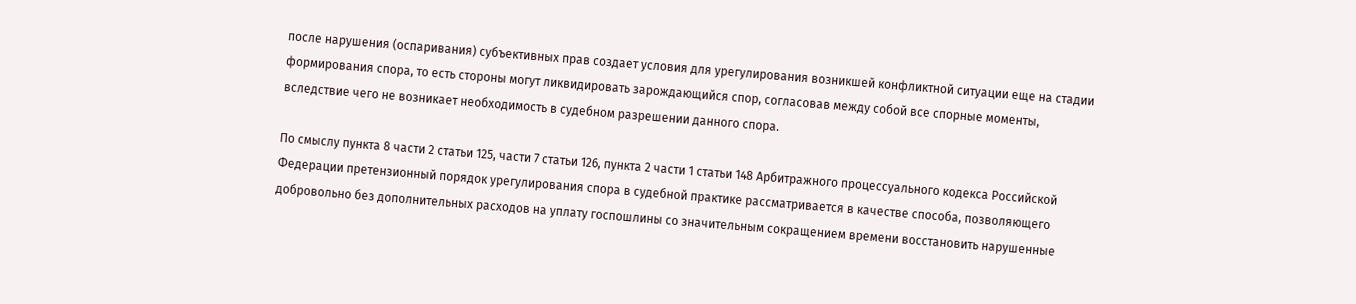после нарушения (оспаривания) субъективных прав создает условия для урегулирования возникшей конфликтной ситуации еще на стадии формирования спора, то есть стороны могут ликвидировать зарождающийся спор, согласовав между собой все спорные моменты, вследствие чего не возникает необходимость в судебном разрешении данного спора.

По смыслу пункта 8 части 2 статьи 125, части 7 статьи 126, пункта 2 части 1 статьи 148 Арбитражного процессуального кодекса Российской Федерации претензионный порядок урегулирования спора в судебной практике рассматривается в качестве способа, позволяющего добровольно без дополнительных расходов на уплату госпошлины со значительным сокращением времени восстановить нарушенные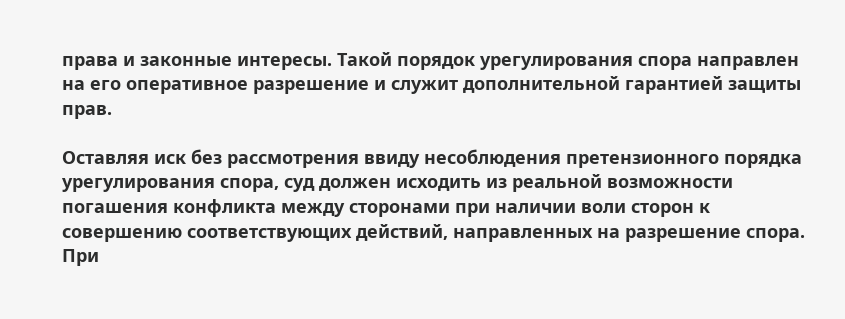права и законные интересы. Такой порядок урегулирования спора направлен на его оперативное разрешение и служит дополнительной гарантией защиты прав.

Оставляя иск без рассмотрения ввиду несоблюдения претензионного порядка урегулирования спора, суд должен исходить из реальной возможности погашения конфликта между сторонами при наличии воли сторон к совершению соответствующих действий, направленных на разрешение спора. При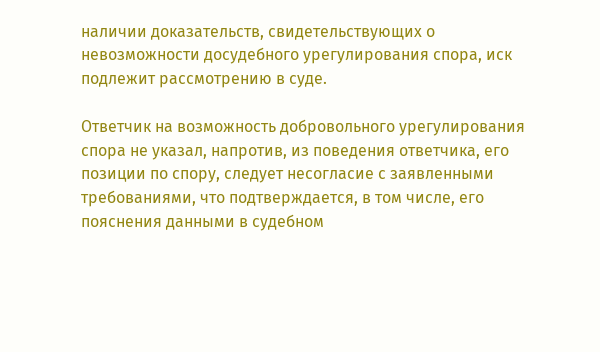наличии доказательств, свидетельствующих о невозможности досудебного урегулирования спора, иск подлежит рассмотрению в суде.

Ответчик на возможность добровольного урегулирования спора не указал, напротив, из поведения ответчика, его позиции по спору, следует несогласие с заявленными требованиями, что подтверждается, в том числе, его пояснения данными в судебном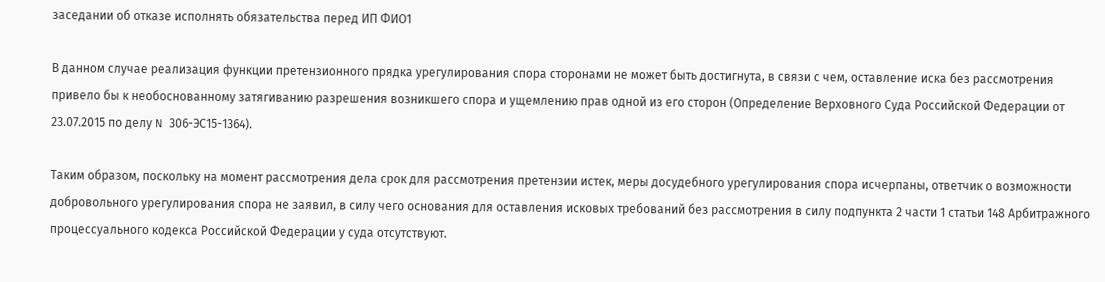заседании об отказе исполнять обязательства перед ИП ФИО1

В данном случае реализация функции претензионного прядка урегулирования спора сторонами не может быть достигнута, в связи с чем, оставление иска без рассмотрения привело бы к необоснованному затягиванию разрешения возникшего спора и ущемлению прав одной из его сторон (Определение Верховного Суда Российской Федерации от 23.07.2015 по делу N 306-ЭС15-1364).

Таким образом, поскольку на момент рассмотрения дела срок для рассмотрения претензии истек, меры досудебного урегулирования спора исчерпаны, ответчик о возможности добровольного урегулирования спора не заявил, в силу чего основания для оставления исковых требований без рассмотрения в силу подпункта 2 части 1 статьи 148 Арбитражного процессуального кодекса Российской Федерации у суда отсутствуют.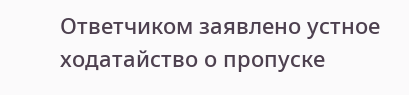Ответчиком заявлено устное ходатайство о пропуске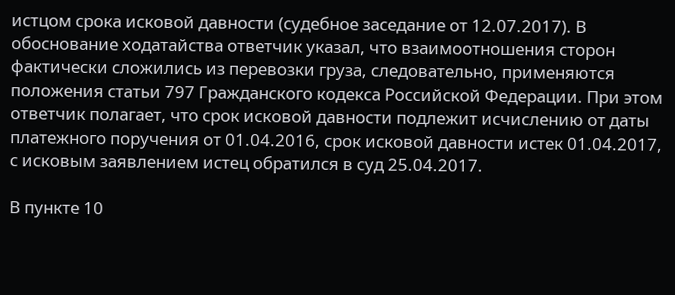истцом срока исковой давности (судебное заседание от 12.07.2017). В обоснование ходатайства ответчик указал, что взаимоотношения сторон фактически сложились из перевозки груза, следовательно, применяются положения статьи 797 Гражданского кодекса Российской Федерации. При этом ответчик полагает, что срок исковой давности подлежит исчислению от даты платежного поручения от 01.04.2016, срок исковой давности истек 01.04.2017, с исковым заявлением истец обратился в суд 25.04.2017.

В пункте 10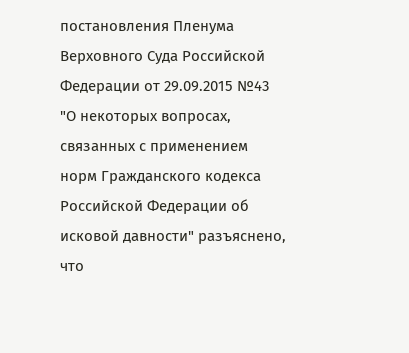постановления Пленума Верховного Суда Российской Федерации от 29.09.2015 №43 "О некоторых вопросах, связанных с применением норм Гражданского кодекса Российской Федерации об исковой давности" разъяснено, что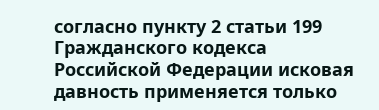согласно пункту 2 статьи 199 Гражданского кодекса Российской Федерации исковая давность применяется только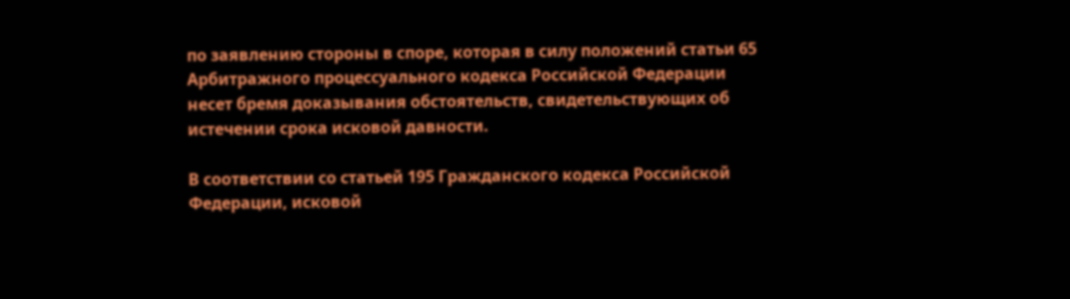по заявлению стороны в споре, которая в силу положений статьи 65 Арбитражного процессуального кодекса Российской Федерации несет бремя доказывания обстоятельств, свидетельствующих об истечении срока исковой давности.

В соответствии со статьей 195 Гражданского кодекса Российской Федерации, исковой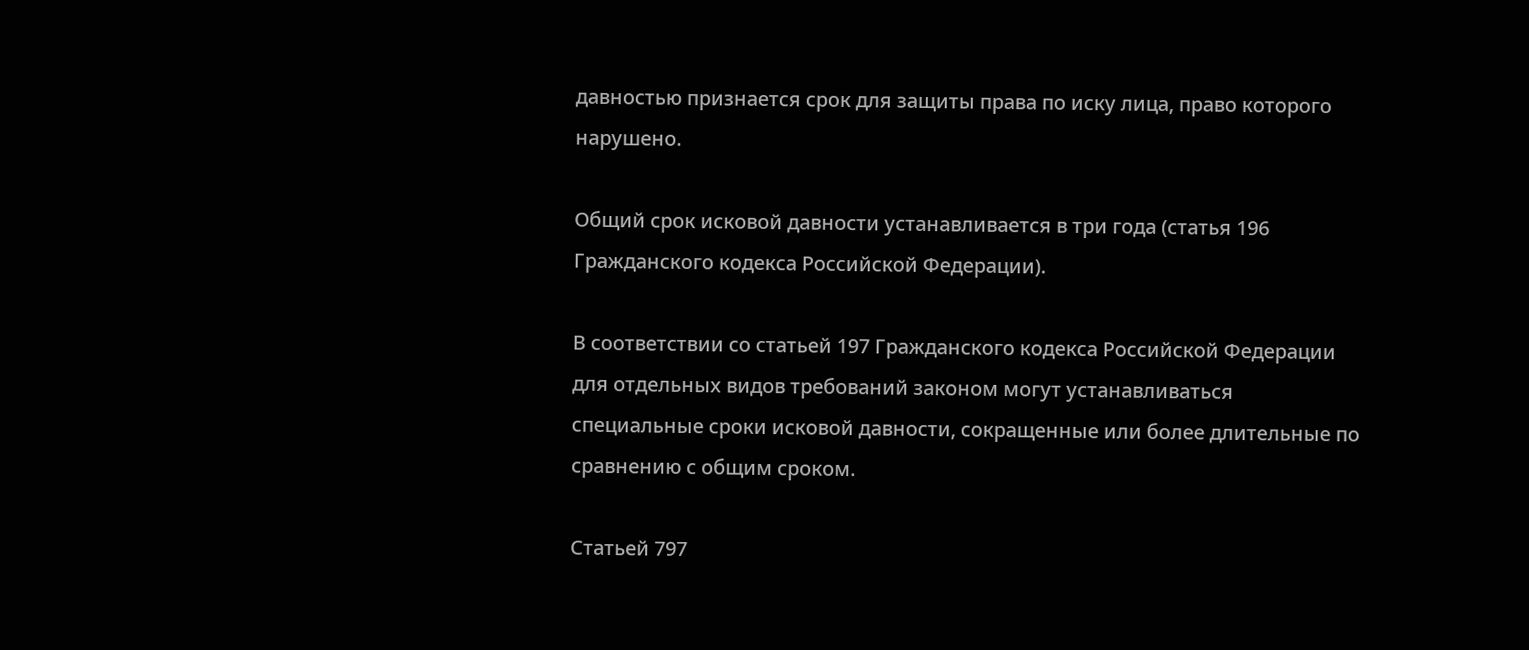давностью признается срок для защиты права по иску лица, право которого нарушено.

Общий срок исковой давности устанавливается в три года (статья 196 Гражданского кодекса Российской Федерации).

В соответствии со статьей 197 Гражданского кодекса Российской Федерации для отдельных видов требований законом могут устанавливаться специальные сроки исковой давности, сокращенные или более длительные по сравнению с общим сроком.

Статьей 797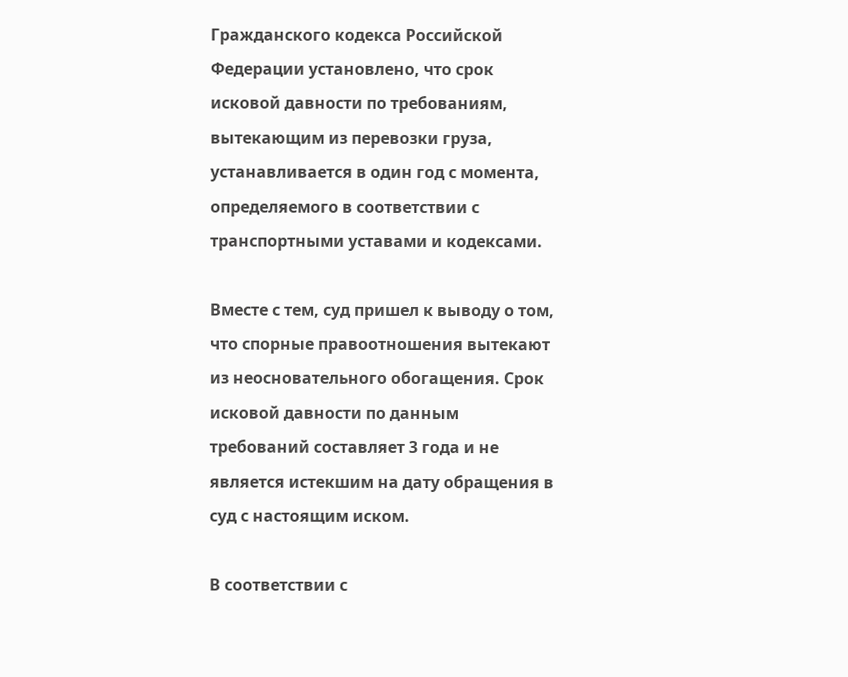Гражданского кодекса Российской Федерации установлено, что срок исковой давности по требованиям, вытекающим из перевозки груза, устанавливается в один год с момента, определяемого в соответствии с транспортными уставами и кодексами.

Вместе с тем, суд пришел к выводу о том, что спорные правоотношения вытекают из неосновательного обогащения. Срок исковой давности по данным требований составляет 3 года и не является истекшим на дату обращения в суд с настоящим иском.

В соответствии с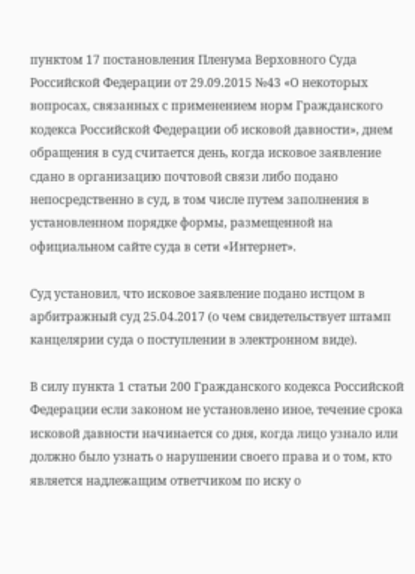пунктом 17 постановления Пленума Верховного Суда Российской Федерации от 29.09.2015 №43 «О некоторых вопросах, связанных с применением норм Гражданского кодекса Российской Федерации об исковой давности», днем обращения в суд считается день, когда исковое заявление сдано в организацию почтовой связи либо подано непосредственно в суд, в том числе путем заполнения в установленном порядке формы, размещенной на официальном сайте суда в сети «Интернет».

Суд установил, что исковое заявление подано истцом в арбитражный суд 25.04.2017 (о чем свидетельствует штамп канцелярии суда о поступлении в электронном виде).

В силу пункта 1 статьи 200 Гражданского кодекса Российской Федерации если законом не установлено иное, течение срока исковой давности начинается со дня, когда лицо узнало или должно было узнать о нарушении своего права и о том, кто является надлежащим ответчиком по иску о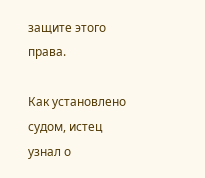защите этого права.

Как установлено судом, истец узнал о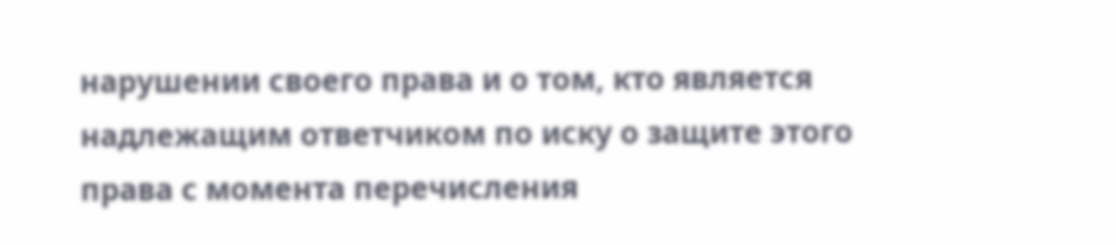нарушении своего права и о том, кто является надлежащим ответчиком по иску о защите этого права с момента перечисления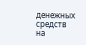денежных средств на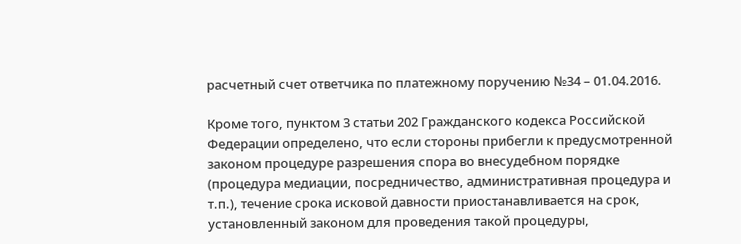расчетный счет ответчика по платежному поручению №34 – 01.04.2016.

Кроме того, пунктом 3 статьи 202 Гражданского кодекса Российской Федерации определено, что если стороны прибегли к предусмотренной законом процедуре разрешения спора во внесудебном порядке (процедура медиации, посредничество, административная процедура и т.п.), течение срока исковой давности приостанавливается на срок, установленный законом для проведения такой процедуры,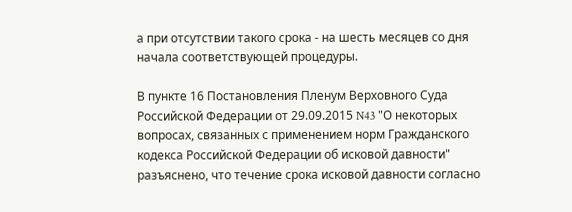а при отсутствии такого срока - на шесть месяцев со дня начала соответствующей процедуры.

В пункте 16 Постановления Пленум Верховного Суда Российской Федерации от 29.09.2015 N43 "О некоторых вопросах, связанных с применением норм Гражданского кодекса Российской Федерации об исковой давности" разъяснено, что течение срока исковой давности согласно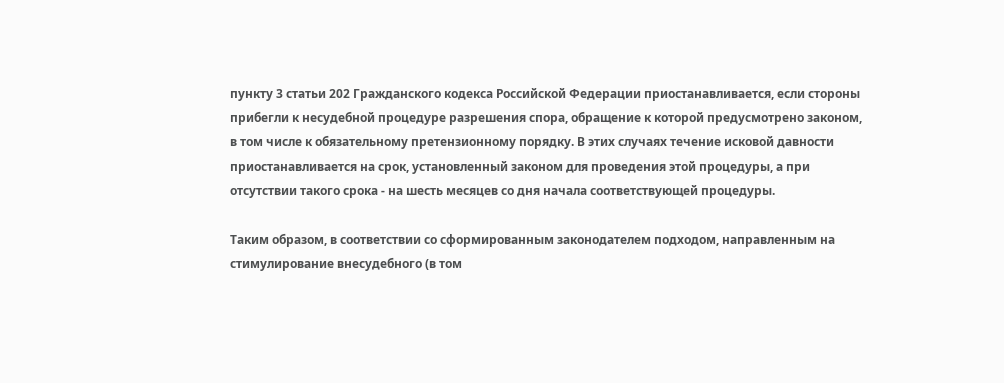пункту 3 статьи 202 Гражданского кодекса Российской Федерации приостанавливается, если стороны прибегли к несудебной процедуре разрешения спора, обращение к которой предусмотрено законом, в том числе к обязательному претензионному порядку. В этих случаях течение исковой давности приостанавливается на срок, установленный законом для проведения этой процедуры, а при отсутствии такого срока - на шесть месяцев со дня начала соответствующей процедуры.

Таким образом, в соответствии со сформированным законодателем подходом, направленным на стимулирование внесудебного (в том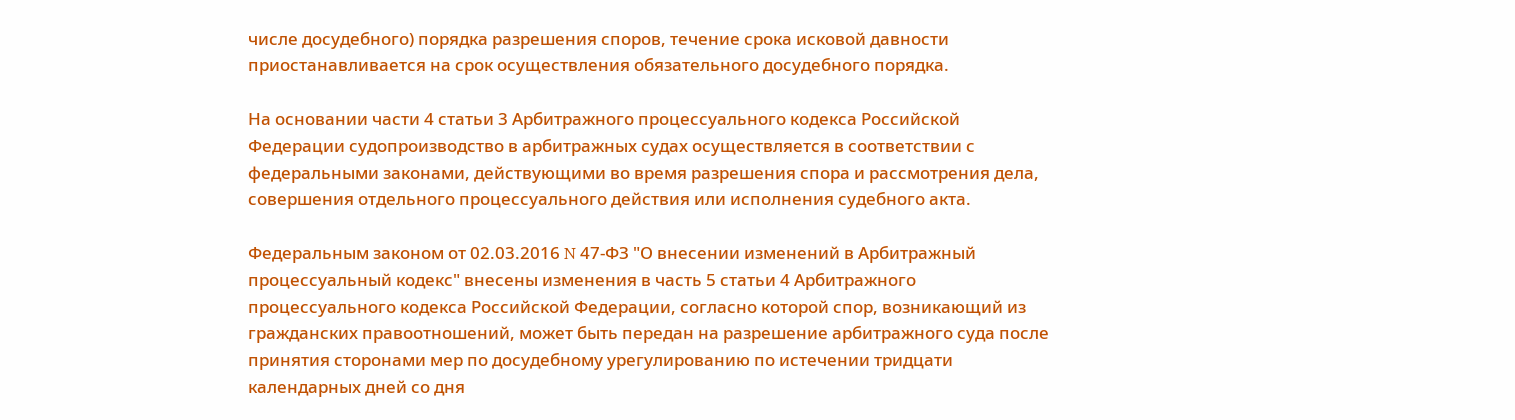числе досудебного) порядка разрешения споров, течение срока исковой давности приостанавливается на срок осуществления обязательного досудебного порядка.

На основании части 4 статьи 3 Арбитражного процессуального кодекса Российской Федерации судопроизводство в арбитражных судах осуществляется в соответствии с федеральными законами, действующими во время разрешения спора и рассмотрения дела, совершения отдельного процессуального действия или исполнения судебного акта.

Федеральным законом от 02.03.2016 N 47-ФЗ "О внесении изменений в Арбитражный процессуальный кодекс" внесены изменения в часть 5 статьи 4 Арбитражного процессуального кодекса Российской Федерации, согласно которой спор, возникающий из гражданских правоотношений, может быть передан на разрешение арбитражного суда после принятия сторонами мер по досудебному урегулированию по истечении тридцати календарных дней со дня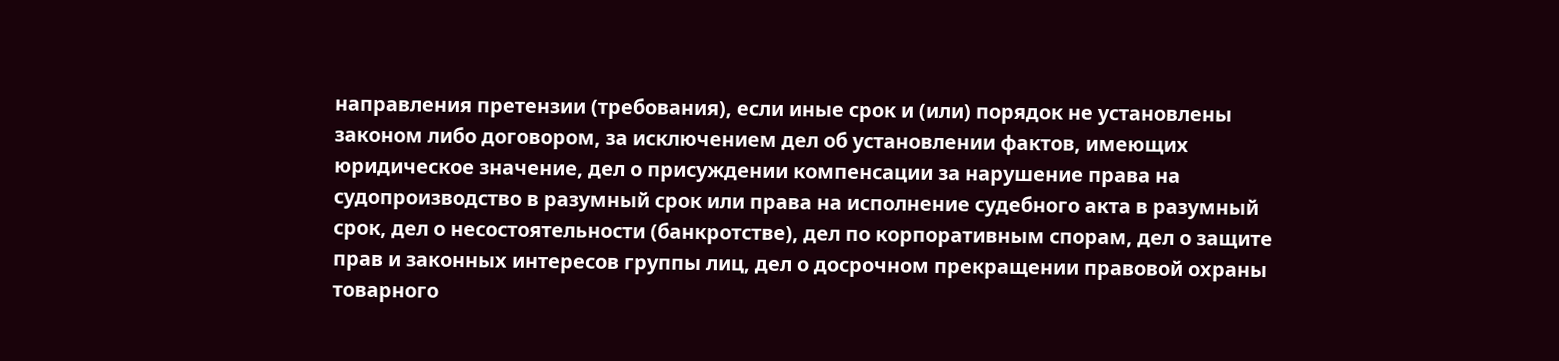направления претензии (требования), если иные срок и (или) порядок не установлены законом либо договором, за исключением дел об установлении фактов, имеющих юридическое значение, дел о присуждении компенсации за нарушение права на судопроизводство в разумный срок или права на исполнение судебного акта в разумный срок, дел о несостоятельности (банкротстве), дел по корпоративным спорам, дел о защите прав и законных интересов группы лиц, дел о досрочном прекращении правовой охраны товарного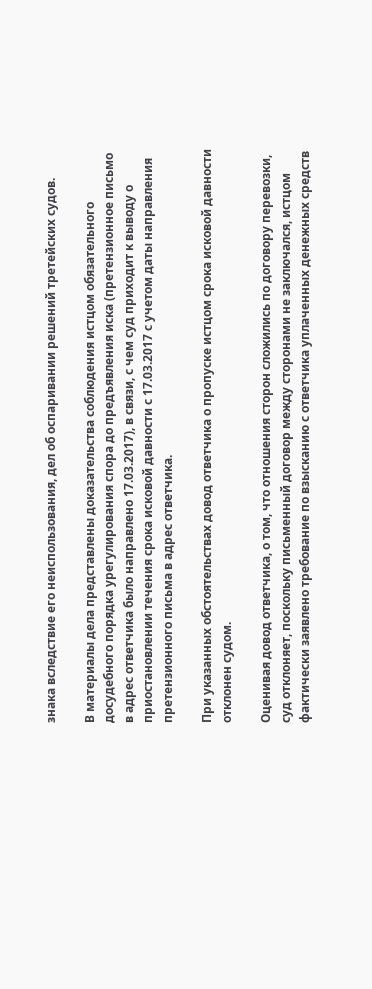знака вследствие его неиспользования, дел об оспаривании решений третейских судов.

В материалы дела представлены доказательства соблюдения истцом обязательного досудебного порядка урегулирования спора до предъявления иска (претензионное письмо в адрес ответчика было направлено 17.03.2017), в связи, с чем суд приходит к выводу о приостановлении течения срока исковой давности с 17.03.2017 с учетом даты направления претензионного письма в адрес ответчика.

При указанных обстоятельствах довод ответчика о пропуске истцом срока исковой давности отклонен судом.

Оценивая довод ответчика, о том, что отношения сторон сложились по договору перевозки, суд отклоняет, поскольку письменный договор между сторонами не заключался, истцом фактически заявлено требование по взысканию с ответчика уплаченных денежных средств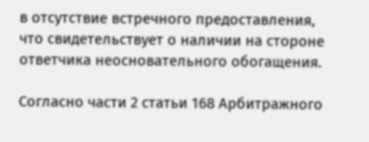в отсутствие встречного предоставления, что свидетельствует о наличии на стороне ответчика неосновательного обогащения.

Согласно части 2 статьи 168 Арбитражного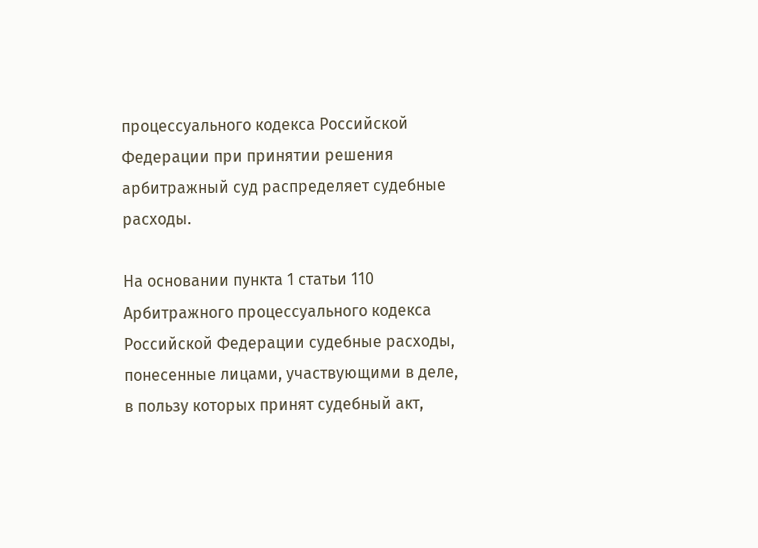процессуального кодекса Российской Федерации при принятии решения арбитражный суд распределяет судебные расходы.

На основании пункта 1 статьи 110 Арбитражного процессуального кодекса Российской Федерации судебные расходы, понесенные лицами, участвующими в деле, в пользу которых принят судебный акт,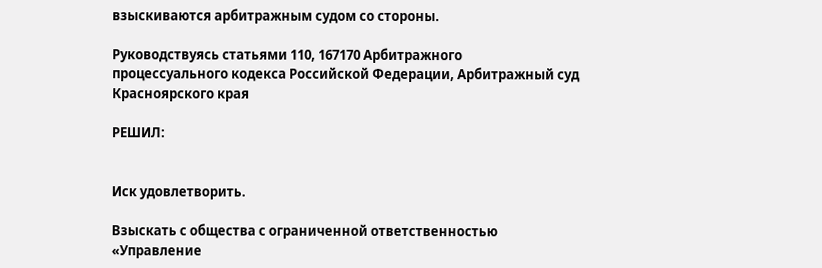взыскиваются арбитражным судом со стороны.

Руководствуясь статьями 110, 167170 Арбитражного процессуального кодекса Российской Федерации, Арбитражный суд Красноярского края

РЕШИЛ:


Иск удовлетворить.

Взыскать с общества с ограниченной ответственностью «Управление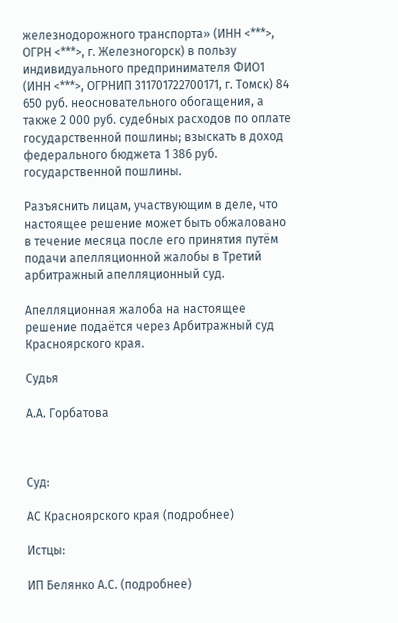железнодорожного транспорта» (ИНН <***>, ОГРН <***>, г. Железногорск) в пользу индивидуального предпринимателя ФИО1 (ИНН <***>, ОГРНИП 311701722700171, г. Томск) 84 650 руб. неосновательного обогащения, а также 2 000 руб. судебных расходов по оплате государственной пошлины; взыскать в доход федерального бюджета 1 386 руб. государственной пошлины.

Разъяснить лицам, участвующим в деле, что настоящее решение может быть обжаловано в течение месяца после его принятия путём подачи апелляционной жалобы в Третий арбитражный апелляционный суд.

Апелляционная жалоба на настоящее решение подаётся через Арбитражный суд Красноярского края.

Судья

А.А. Горбатова



Суд:

АС Красноярского края (подробнее)

Истцы:

ИП Белянко А.С. (подробнее)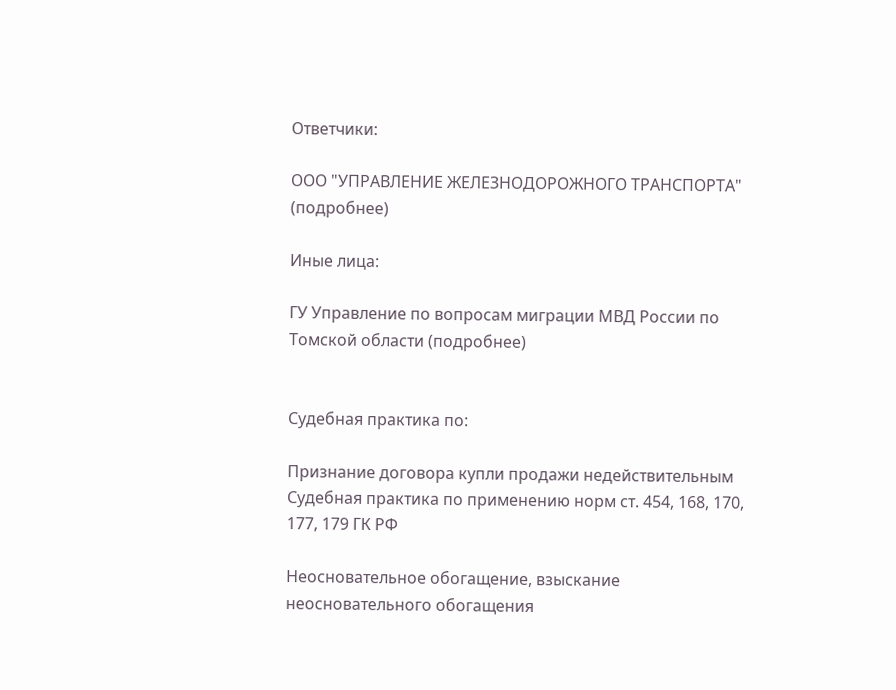Ответчики:

ООО "УПРАВЛЕНИЕ ЖЕЛЕЗНОДОРОЖНОГО ТРАНСПОРТА" (подробнее)

Иные лица:

ГУ Управление по вопросам миграции МВД России по Томской области (подробнее)


Судебная практика по:

Признание договора купли продажи недействительным
Судебная практика по применению норм ст. 454, 168, 170, 177, 179 ГК РФ

Неосновательное обогащение, взыскание неосновательного обогащения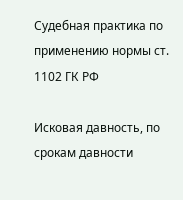Судебная практика по применению нормы ст. 1102 ГК РФ

Исковая давность, по срокам давности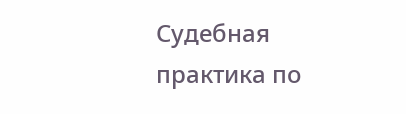Судебная практика по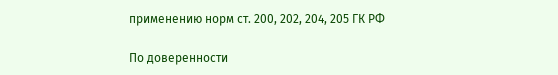применению норм ст. 200, 202, 204, 205 ГК РФ

По доверенности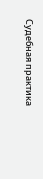Судебная практика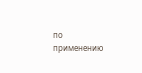по применению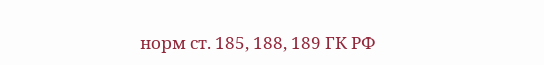норм ст. 185, 188, 189 ГК РФ